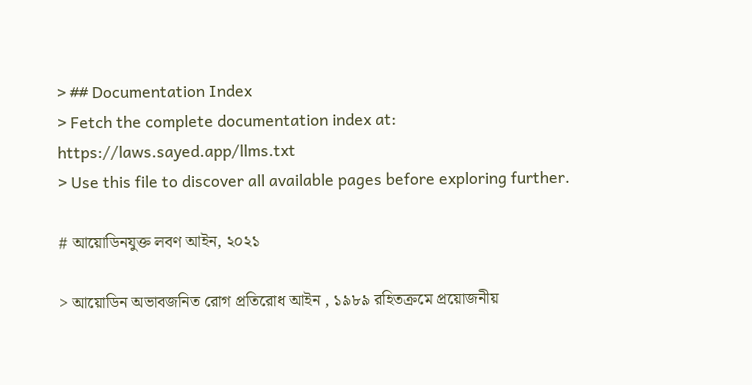> ## Documentation Index
> Fetch the complete documentation index at: https://laws.sayed.app/llms.txt
> Use this file to discover all available pages before exploring further.

# আয়োডিনযুক্ত লবণ আইন, ২০২১

> আয়োডিন অভাবজনিত রোগ প্রতিরোধ আইন , ১৯৮৯ রহিতক্রমে প্রয়োজনীয়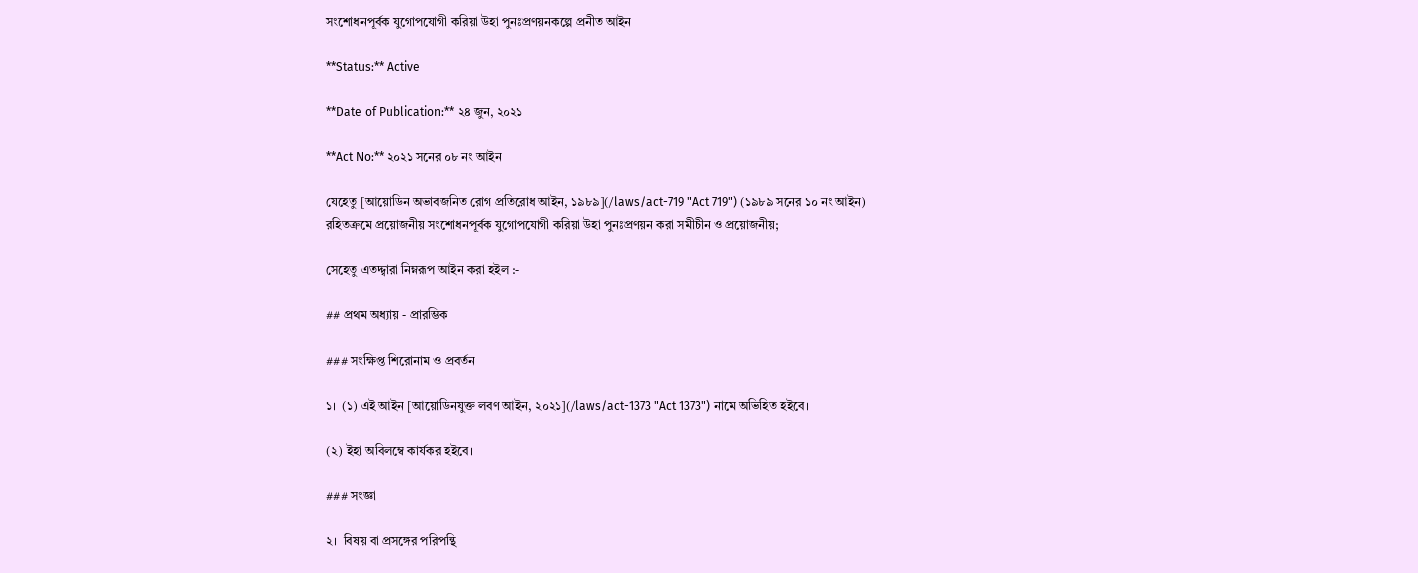সংশোধনপূর্বক যুগোপযোগী করিয়া উহা পুনঃপ্রণয়নকল্পে প্রনীত আইন

**Status:** Active

**Date of Publication:** ২৪ জুন, ২০২১

**Act No:** ২০২১ সনের ০৮ নং আইন

যেহেতু [আয়োডিন অভাবজনিত রোগ প্রতিরোধ আইন, ১৯৮৯](/laws/act-719 "Act 719") (১৯৮৯ সনের ১০ নং আইন) রহিতক্রমে প্রয়োজনীয় সংশোধনপূর্বক যুগোপযোগী করিয়া উহা পুনঃপ্রণয়ন করা সমীচীন ও প্রয়োজনীয়;

সেহেতু এতদ্দ্বারা নিম্নরূপ আইন করা হইল :-

## প্রথম অধ্যায় - প্রারম্ভিক

### সংক্ষিপ্ত শিরোনাম ও প্রবর্তন

১।  (১) এই আইন [আয়োডিনযুক্ত লবণ আইন, ২০২১](/laws/act-1373 "Act 1373") নামে অভিহিত হইবে।

(২) ইহা অবিলম্বে কার্যকর হইবে।

### সংজ্ঞা

২।  বিষয় বা প্রসঙ্গের পরিপন্থি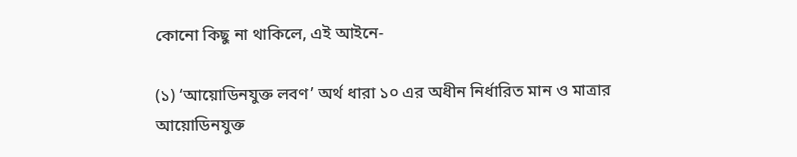কোনো কিছু না থাকিলে, এই আইনে-

(১) ‘আয়োডিনযুক্ত লবণ’ অর্থ ধারা ১০ এর অধীন নির্ধারিত মান ও মাত্রার আয়োডিনযুক্ত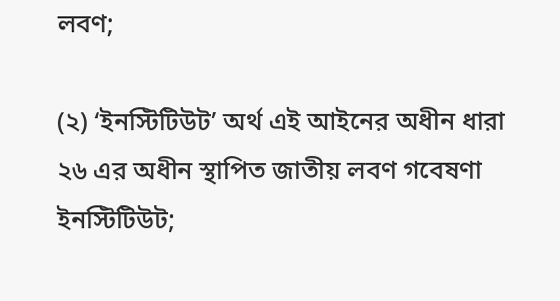লবণ;

(২) ‘ইনস্টিটিউট’ অর্থ এই আইনের অধীন ধারা ২৬ এর অধীন স্থাপিত জাতীয় লবণ গবেষণা ইনস্টিটিউট;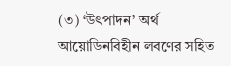(৩) ‘উৎপাদন’ অর্থ আয়োডিনবিহীন লবণের সহিত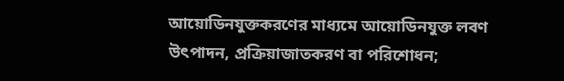আয়োডিনযুক্তকরণের মাধ্যমে আয়োডিনযুক্ত লবণ উৎপাদন, প্রক্রিয়াজাতকরণ বা পরিশোধন;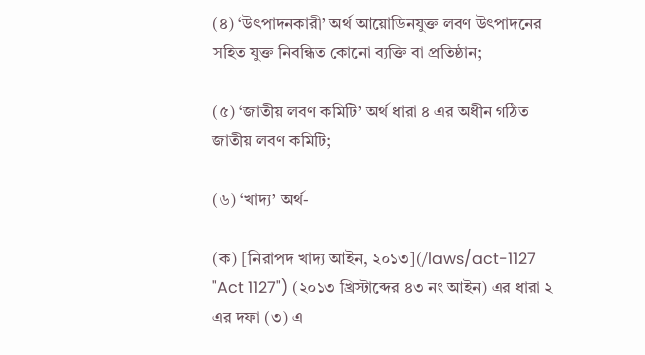(৪) ‘উৎপাদনকারী’ অর্থ আয়োডিনযুক্ত লবণ উৎপাদনের সহিত যুক্ত নিবন্ধিত কোনো ব্যক্তি বা প্রতিষ্ঠান;

(৫) ‘জাতীয় লবণ কমিটি’ অর্থ ধারা ৪ এর অধীন গঠিত জাতীয় লবণ কমিটি;

(৬) ‘খাদ্য’ অর্থ-

(ক) [নিরাপদ খাদ্য আইন, ২০১৩](/laws/act-1127 "Act 1127") (২০১৩ খ্রিস্টাব্দের ৪৩ নং আইন) এর ধারা ২ এর দফা (৩) এ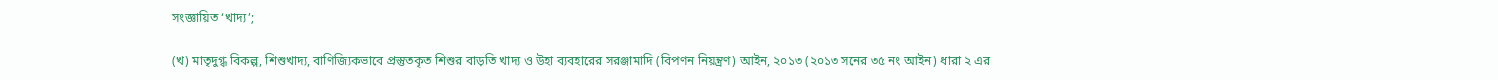সংজ্ঞায়িত ‘খাদ্য’;

(খ) মাতৃদুগ্ধ বিকল্প, শিশুখাদ্য, বাণিজ্যিকভাবে প্রস্তুতকৃত শিশুর বাড়তি খাদ্য ও উহা ব্যবহারের সরঞ্জামাদি (বিপণন নিয়ন্ত্রণ) আইন, ২০১৩ (২০১৩ সনের ৩৫ নং আইন) ধারা ২ এর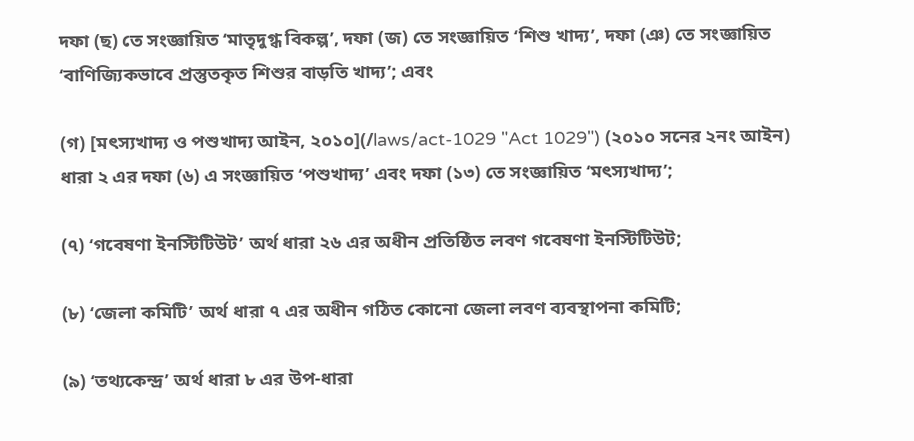দফা (ছ) তে সংজ্ঞায়িত ‘মাতৃদুগ্ধ বিকল্প’, দফা (জ) তে সংজ্ঞায়িত ‘শিশু খাদ্য’, দফা (ঞ) তে সংজ্ঞায়িত ‘বাণিজ্যিকভাবে প্রস্তুতকৃত শিশুর বাড়তি খাদ্য’; এবং

(গ) [মৎস্যখাদ্য ও পশুখাদ্য আইন, ২০১০](/laws/act-1029 "Act 1029") (২০১০ সনের ২নং আইন) ধারা ২ এর দফা (৬) এ সংজ্ঞায়িত ‘পশুখাদ্য’ এবং দফা (১৩) তে সংজ্ঞায়িত ‘মৎস্যখাদ্য’;

(৭) ‘গবেষণা ইনস্টিটিউট’ অর্থ ধারা ২৬ এর অধীন প্রতিষ্ঠিত লবণ গবেষণা ইনস্টিটিউট;

(৮) ‘জেলা কমিটি’ অর্থ ধারা ৭ এর অধীন গঠিত কোনো জেলা লবণ ব্যবস্থাপনা কমিটি;

(৯) ‘তথ্যকেন্দ্র’ অর্থ ধারা ৮ এর উপ-ধারা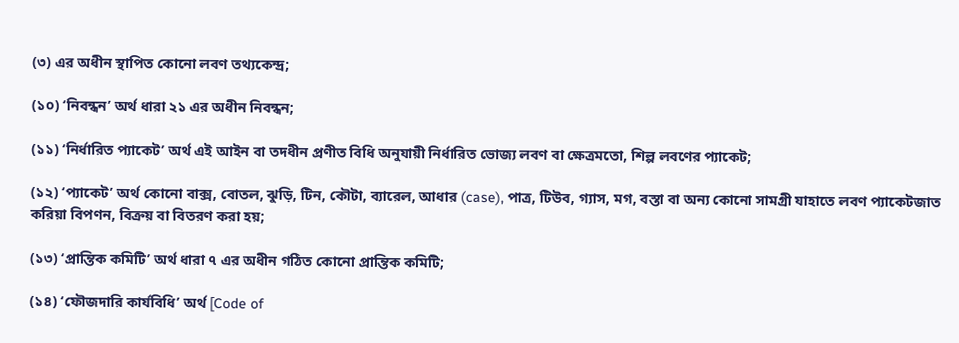(৩) এর অধীন স্থাপিত কোনো লবণ তথ্যকেন্দ্র;

(১০) ‘নিবন্ধন’ অর্থ ধারা ২১ এর অধীন নিবন্ধন;

(১১) ‘নির্ধারিত প্যাকেট’ অর্থ এই আইন বা তদধীন প্রণীত বিধি অনুযায়ী নির্ধারিত ভোজ্য লবণ বা ক্ষেত্রমতো, শিল্প লবণের প্যাকেট;

(১২) ‘প্যাকেট’ অর্থ কোনো বাক্স, বোতল, ঝুড়ি, টিন, কৌটা, ব্যারেল, আধার (case), পাত্র, টিউব, গ্যাস, মগ, বস্তা বা অন্য কোনো সামগ্রী যাহাতে লবণ প্যাকেটজাত করিয়া বিপণন, বিক্রয় বা বিতরণ করা হয়;

(১৩) ‘প্রান্তিক কমিটি’ অর্থ ধারা ৭ এর অধীন গঠিত কোনো প্রান্তিক কমিটি;

(১৪) ‘ফৌজদারি কার্যবিধি’ অর্থ [Code of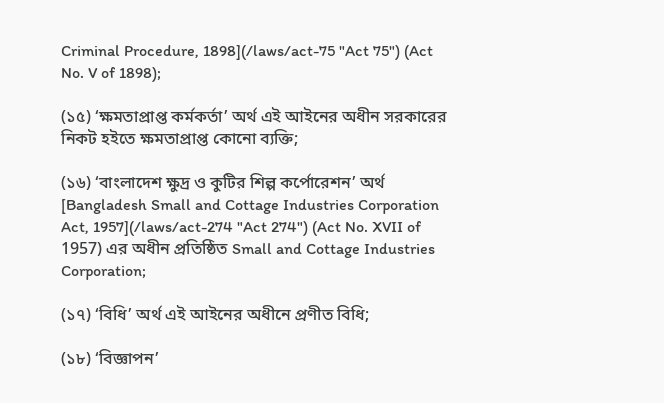Criminal Procedure, 1898](/laws/act-75 "Act 75") (Act No. V of 1898);

(১৫) ‘ক্ষমতাপ্রাপ্ত কর্মকর্তা’ অর্থ এই আইনের অধীন সরকারের নিকট হইতে ক্ষমতাপ্রাপ্ত কোনো ব্যক্তি;

(১৬) ‘বাংলাদেশ ক্ষুদ্র ও কুটির শিল্প কর্পোরেশন’ অর্থ [Bangladesh Small and Cottage Industries Corporation Act, 1957](/laws/act-274 "Act 274") (Act No. XVII of 1957) এর অধীন প্রতিষ্ঠিত Small and Cottage Industries Corporation;

(১৭) ‘বিধি’ অর্থ এই আইনের অধীনে প্রণীত বিধি;

(১৮) ‘বিজ্ঞাপন’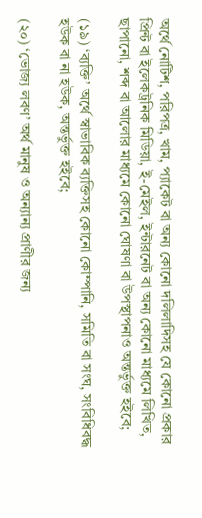অর্থে নোটিশ, পরিপত্র, খাম, প্যাকেট বা অন্য কোনো দলিলাদিসহ যে কোনো প্রকার প্রিন্ট বা ইলেকট্রনিক মিডিয়া, ই-মেইল, ইন্টারনেট বা অন্য কোনো মাধ্যমে লিখিত, ছাপানো, শব্দ বা আলোর মাধ্যমে কোনো ঘোষণা বা উপস্থাপনাও অন্তর্ভুক্ত হইবে;

(১৯) ‘ব্যক্তি’ অর্থে স্বাভাবিক ব্যক্তিসহ কোনো কোম্পানি, সমিতি বা সংঘ, সংবিধিবদ্ধ হউক বা না হউক, অন্তর্ভুক্ত হইবে;

(২০) ‘ভোজ্য লবণ’ অর্থ মানুষ ও অন্যান্য প্রাণীর জন্য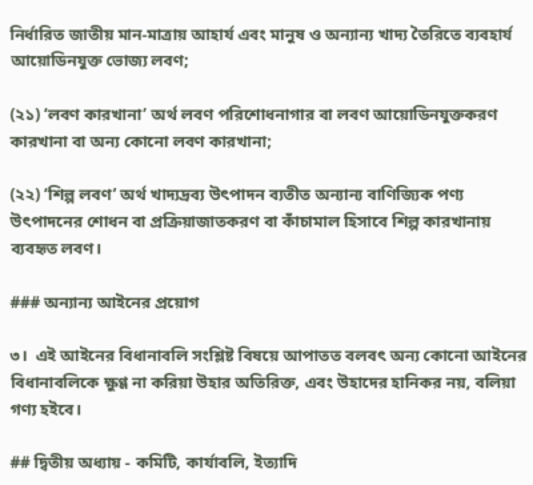নির্ধারিত জাতীয় মান-মাত্রায় আহার্য এবং মানুষ ও অন্যান্য খাদ্য তৈরিতে ব্যবহার্য আয়োডিনযুক্ত ভোজ্য লবণ;

(২১) ‘লবণ কারখানা’ অর্থ লবণ পরিশোধনাগার বা লবণ আয়োডিনযুক্তকরণ কারখানা বা অন্য কোনো লবণ কারখানা;

(২২) ‘শিল্প লবণ’ অর্থ খাদ্যদ্রব্য উৎপাদন ব্যতীত অন্যান্য বাণিজ্যিক পণ্য উৎপাদনের শোধন বা প্রক্রিয়াজাতকরণ বা কাঁচামাল হিসাবে শিল্প কারখানায় ব্যবহৃত লবণ।

### অন্যান্য আইনের প্রয়োগ

৩।  এই আইনের বিধানাবলি সংশ্লিষ্ট বিষয়ে আপাতত বলবৎ অন্য কোনো আইনের বিধানাবলিকে ক্ষুণ্ণ না করিয়া উহার অতিরিক্ত, এবং উহাদের হানিকর নয়, বলিয়া গণ্য হইবে।

## দ্বিতীয় অধ্যায় - কমিটি, কার্যাবলি, ইত্যাদি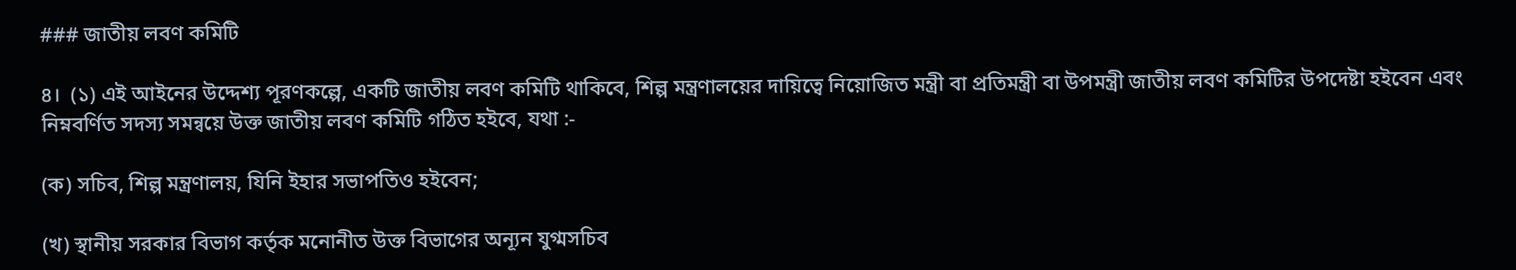### জাতীয় লবণ কমিটি

৪।  (১) এই আইনের উদ্দেশ্য পূরণকল্পে, একটি জাতীয় লবণ কমিটি থাকিবে, শিল্প মন্ত্রণালয়ের দায়িত্বে নিয়োজিত মন্ত্রী বা প্রতিমন্ত্রী বা উপমন্ত্রী জাতীয় লবণ কমিটির উপদেষ্টা হইবেন এবং নিম্নবর্ণিত সদস্য সমন্বয়ে উক্ত জাতীয় লবণ কমিটি গঠিত হইবে, যথা :-

(ক) সচিব, শিল্প মন্ত্রণালয়, যিনি ইহার সভাপতিও হইবেন;

(খ) স্থানীয় সরকার বিভাগ কর্তৃক মনোনীত উক্ত বিভাগের অন্যূন যুগ্মসচিব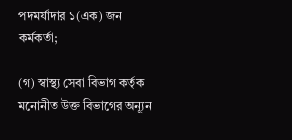পদমর্যাদার ১(এক) জন কর্মকর্তা;

(গ) স্বাস্থ্য সেবা বিভাগ কর্তৃক মনোনীত উক্ত বিভাগের অন্যূন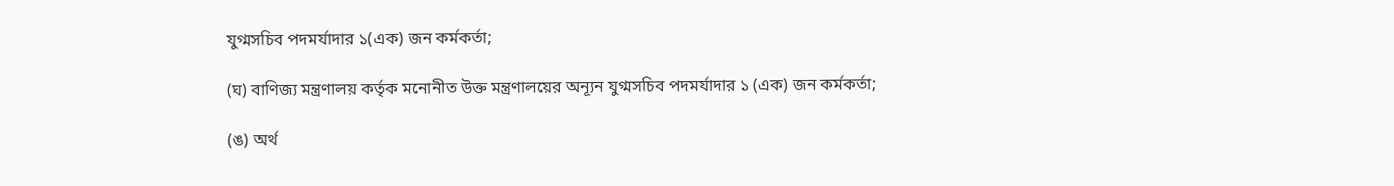যুগ্মসচিব পদমর্যাদার ১(এক) জন কর্মকর্তা;

(ঘ) বাণিজ্য মন্ত্রণালয় কর্তৃক মনোনীত উক্ত মন্ত্রণালয়ের অন্যূন যুগ্মসচিব পদমর্যাদার ১ (এক) জন কর্মকর্তা;

(ঙ) অর্থ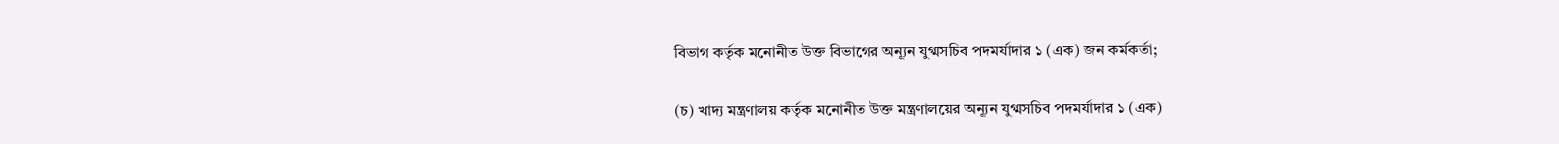বিভাগ কর্তৃক মনোনীত উক্ত বিভাগের অন্যূন যুগ্মসচিব পদমর্যাদার ১ (এক) জন কর্মকর্তা;

(চ) খাদ্য মন্ত্রণালয় কর্তৃক মনোনীত উক্ত মন্ত্রণালয়ের অন্যূন যুগ্মসচিব পদমর্যাদার ১ (এক)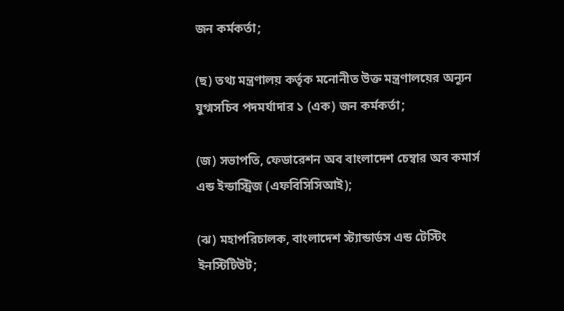জন কর্মকর্তা;

(ছ) তথ্য মন্ত্রণালয় কর্তৃক মনোনীত উক্ত মন্ত্রণালয়ের অন্যূন যুগ্মসচিব পদমর্যাদার ১ (এক) জন কর্মকর্তা;

(জ) সভাপতি, ফেডারেশন অব বাংলাদেশ চেম্বার অব কমার্স এন্ড ইন্ডাস্ট্রিজ (এফবিসিসিআই);

(ঝ) মহাপরিচালক, বাংলাদেশ স্ট্যান্ডার্ডস এন্ড টেস্টিং ইনস্টিটিউট;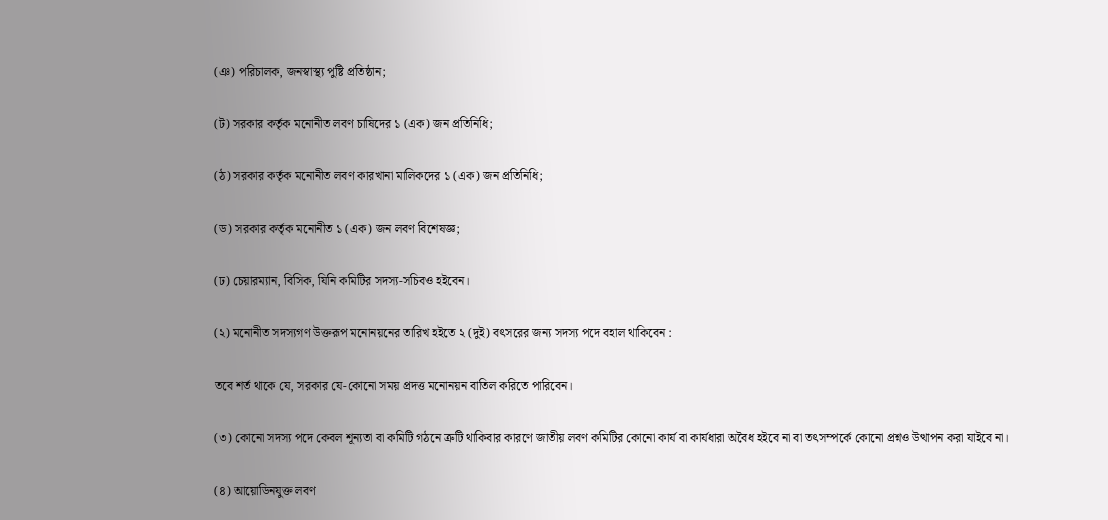(ঞ) পরিচালক, জনস্বাস্থ্য পুষ্টি প্রতিষ্ঠান;

(ট) সরকার কর্তৃক মনোনীত লবণ চাষিদের ১ (এক) জন প্রতিনিধি;

(ঠ) সরকার কর্তৃক মনোনীত লবণ কারখানা মালিকদের ১ (এক) জন প্রতিনিধি;

(ড) সরকার কর্তৃক মনোনীত ১ (এক) জন লবণ বিশেষজ্ঞ;

(ঢ) চেয়ারম্যান, বিসিক, যিনি কমিটির সদস্য-সচিবও হইবেন।

(২) মনোনীত সদস্যগণ উক্তরূপ মনোনয়নের তারিখ হইতে ২ (দুই) বৎসরের জন্য সদস্য পদে বহাল থাকিবেন :

তবে শর্ত থাকে যে, সরকার যে-কোনো সময় প্রদত্ত মনোনয়ন বাতিল করিতে পারিবেন।

(৩) কোনো সদস্য পদে কেবল শূন্যতা বা কমিটি গঠনে ত্রুটি থাকিবার কারণে জাতীয় লবণ কমিটির কোনো কার্য বা কার্যধারা অবৈধ হইবে না বা তৎসম্পর্কে কোনো প্রশ্নও উত্থাপন করা যাইবে না।

(৪) আয়োডিনযুক্ত লবণ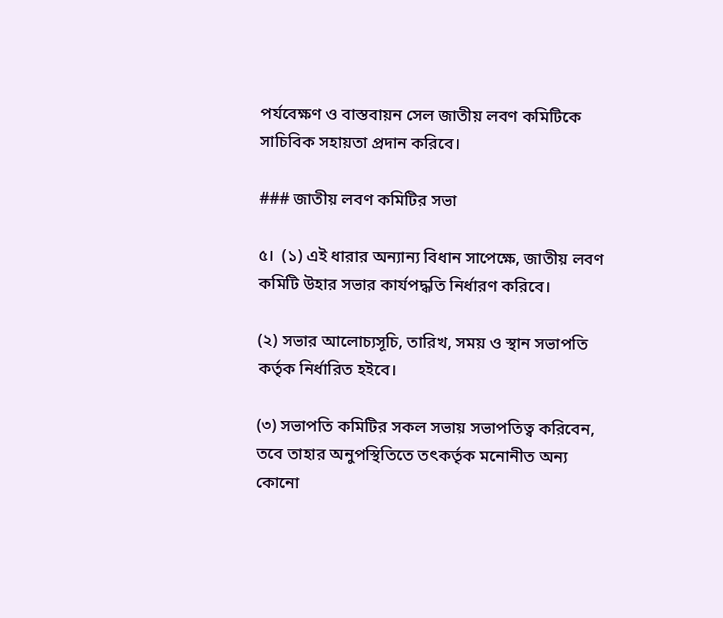পর্যবেক্ষণ ও বাস্তবায়ন সেল জাতীয় লবণ কমিটিকে সাচিবিক সহায়তা প্রদান করিবে।

### জাতীয় লবণ কমিটির সভা

৫।  (১) এই ধারার অন্যান্য বিধান সাপেক্ষে, জাতীয় লবণ কমিটি উহার সভার কার্যপদ্ধতি নির্ধারণ করিবে।

(২) সভার আলোচ্যসূচি, তারিখ, সময় ও স্থান সভাপতি কর্তৃক নির্ধারিত হইবে।

(৩) সভাপতি কমিটির সকল সভায় সভাপতিত্ব করিবেন, তবে তাহার অনুপস্থিতিতে তৎকর্তৃক মনোনীত অন্য কোনো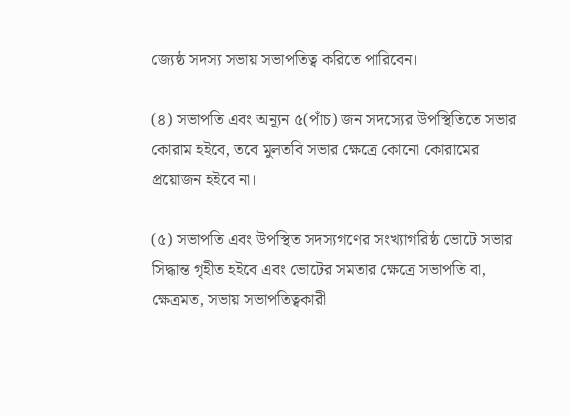জ্যেষ্ঠ সদস্য সভায় সভাপতিত্ব করিতে পারিবেন।

(৪) সভাপতি এবং অন্যূন ৫(পাঁচ) জন সদস্যের উপস্থিতিতে সভার কোরাম হইবে, তবে মুলতবি সভার ক্ষেত্রে কোনো কোরামের প্রয়োজন হইবে না।

(৫) সভাপতি এবং উপস্থিত সদস্যগণের সংখ্যাগরিষ্ঠ ভোটে সভার সিদ্ধান্ত গৃহীত হইবে এবং ভোটের সমতার ক্ষেত্রে সভাপতি বা, ক্ষেত্রমত, সভায় সভাপতিত্বকারী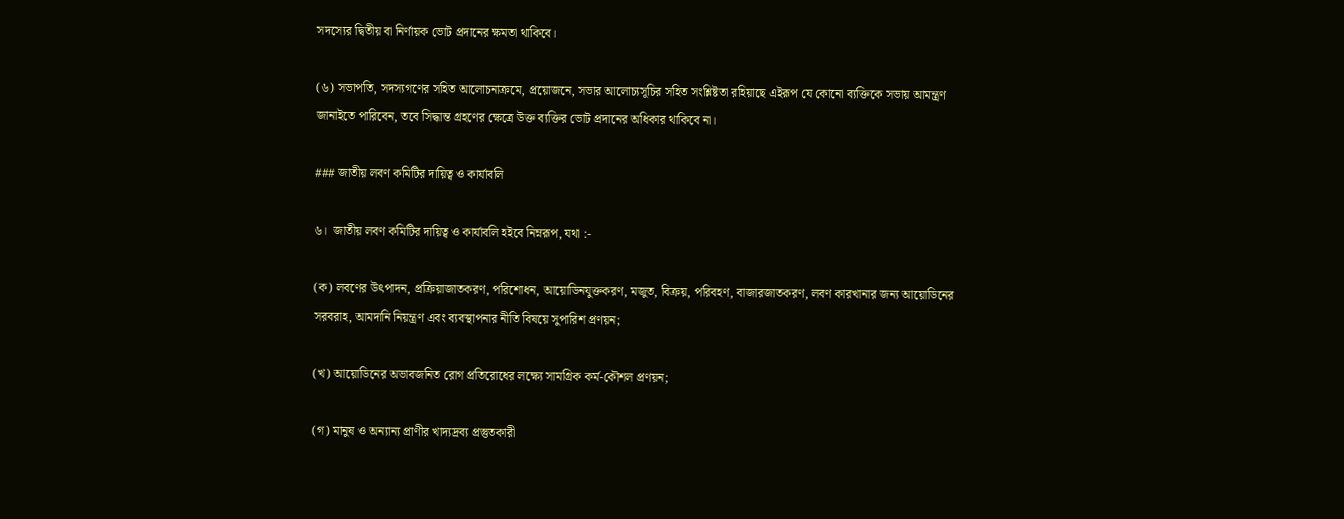সদস্যের দ্বিতীয় বা নির্ণায়ক ভোট প্রদানের ক্ষমতা থাকিবে।

(৬) সভাপতি, সদস্যগণের সহিত আলোচনাক্রমে, প্রয়োজনে, সভার আলোচ্যসূচির সহিত সংশ্লিষ্টতা রহিয়াছে এইরূপ যে কোনো ব্যক্তিকে সভায় আমন্ত্রণ জানাইতে পারিবেন, তবে সিদ্ধান্ত গ্রহণের ক্ষেত্রে উক্ত ব্যক্তির ভোট প্রদানের অধিকার থাকিবে না।

### জাতীয় লবণ কমিটির দায়িত্ব ও কার্যাবলি

৬।  জাতীয় লবণ কমিটির দায়িত্ব ও কার্যাবলি হইবে নিম্নরূপ, যথা :-

(ক) লবণের উৎপাদন, প্রক্রিয়াজাতকরণ, পরিশোধন, আয়োডিনযুক্তকরণ, মজুত, বিক্রয়, পরিবহণ, বাজারজাতকরণ, লবণ কারখানার জন্য আয়োডিনের সরবরাহ, আমদানি নিয়ন্ত্রণ এবং ব্যবস্থাপনার নীতি বিষয়ে সুপারিশ প্রণয়ন;

(খ) আয়োডিনের অভাবজনিত রোগ প্রতিরোধের লক্ষ্যে সামগ্রিক কর্ম-কৌশল প্রণয়ন;

(গ) মানুষ ও অন্যান্য প্রাণীর খাদ্যদ্রব্য প্রস্তুতকারী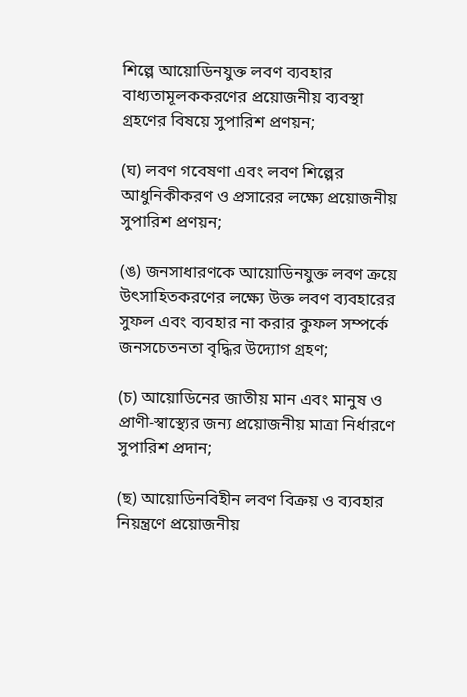শিল্পে আয়োডিনযুক্ত লবণ ব্যবহার বাধ্যতামূলককরণের প্রয়োজনীয় ব্যবস্থা গ্রহণের বিষয়ে সুপারিশ প্রণয়ন;

(ঘ) লবণ গবেষণা এবং লবণ শিল্পের আধুনিকীকরণ ও প্রসারের লক্ষ্যে প্রয়োজনীয় সুপারিশ প্রণয়ন;

(ঙ) জনসাধারণকে আয়োডিনযুক্ত লবণ ক্রয়ে উৎসাহিতকরণের লক্ষ্যে উক্ত লবণ ব্যবহারের সুফল এবং ব্যবহার না করার কুফল সম্পর্কে জনসচেতনতা বৃদ্ধির উদ্যোগ গ্রহণ;

(চ) আয়োডিনের জাতীয় মান এবং মানুষ ও প্রাণী-স্বাস্থ্যের জন্য প্রয়োজনীয় মাত্রা নির্ধারণে সুপারিশ প্রদান;

(ছ) আয়োডিনবিহীন লবণ বিক্রয় ও ব্যবহার নিয়ন্ত্রণে প্রয়োজনীয়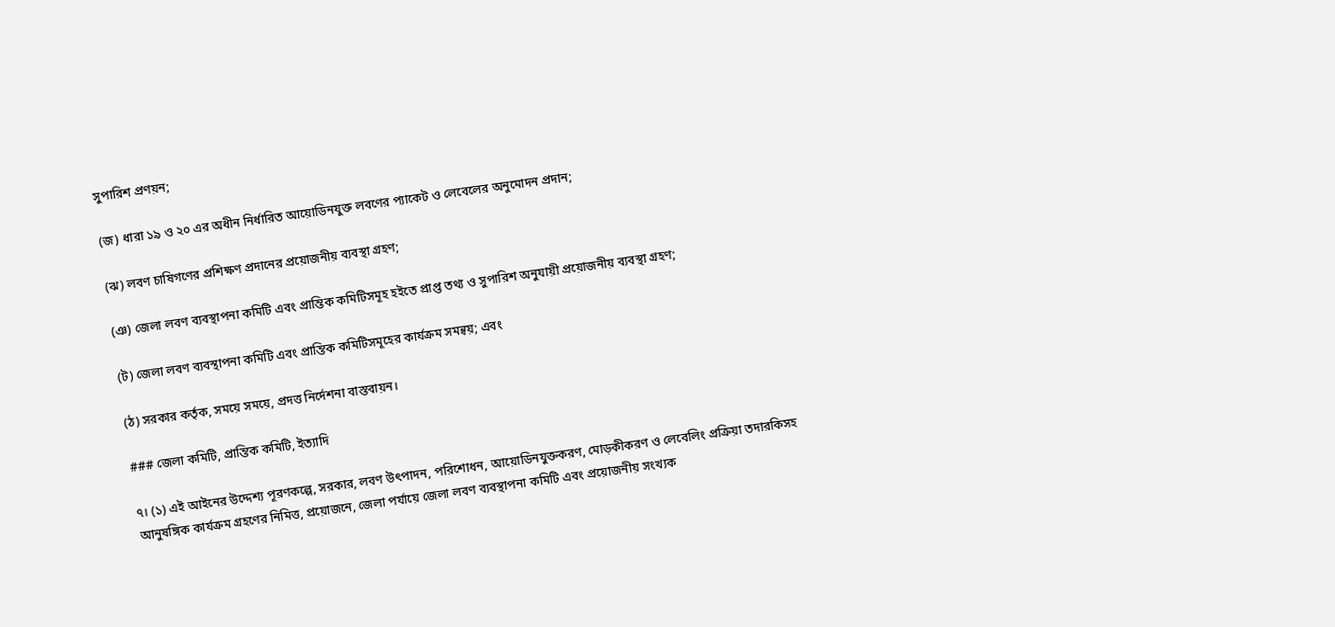সুপারিশ প্রণয়ন;

(জ) ধারা ১৯ ও ২০ এর অধীন নির্ধারিত আয়োডিনযুক্ত লবণের প্যাকেট ও লেবেলের অনুমোদন প্রদান;

(ঝ) লবণ চাষিগণের প্রশিক্ষণ প্রদানের প্রয়োজনীয় ব্যবস্থা গ্রহণ;

(ঞ) জেলা লবণ ব্যবস্থাপনা কমিটি এবং প্রান্তিক কমিটিসমূহ হইতে প্রাপ্ত তথ্য ও সুপারিশ অনুযায়ী প্রয়োজনীয় ব্যবস্থা গ্রহণ;

(ট) জেলা লবণ ব্যবস্থাপনা কমিটি এবং প্রান্তিক কমিটিসমূহের কার্যক্রম সমন্বয়; এবং

(ঠ) সরকার কর্তৃক, সময়ে সময়ে, প্রদত্ত নির্দেশনা বাস্তবায়ন।

### জেলা কমিটি, প্রান্তিক কমিটি, ইত্যাদি

৭। (১) এই আইনের উদ্দেশ্য পূরণকল্পে, সরকার, লবণ উৎপাদন, পরিশোধন, আয়োডিনযুক্তকরণ, মোড়কীকরণ ও লেবেলিং প্রক্রিয়া তদারকিসহ আনুষঙ্গিক কার্যক্রম গ্রহণের নিমিত্ত, প্রয়োজনে, জেলা পর্যায়ে জেলা লবণ ব্যবস্থাপনা কমিটি এবং প্রয়োজনীয় সংখ্যক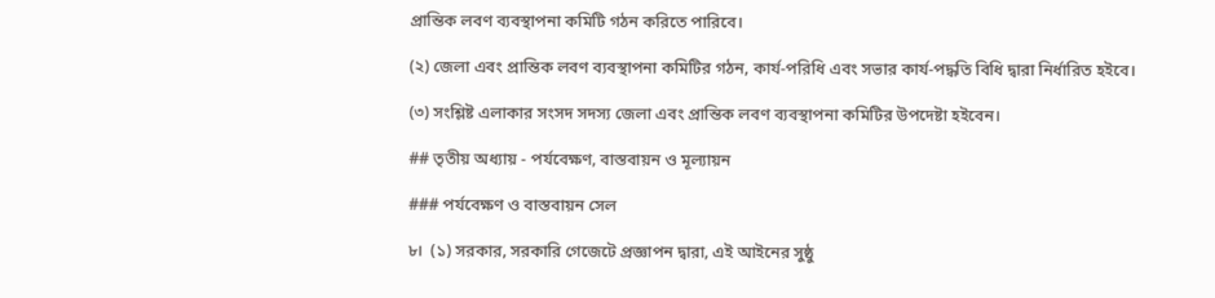প্রান্তিক লবণ ব্যবস্থাপনা কমিটি গঠন করিতে পারিবে।

(২) জেলা এবং প্রান্তিক লবণ ব্যবস্থাপনা কমিটির গঠন, কার্য-পরিধি এবং সভার কার্য-পদ্ধতি বিধি দ্বারা নির্ধারিত হইবে।

(৩) সংশ্লিষ্ট এলাকার সংসদ সদস্য জেলা এবং প্রান্তিক লবণ ব্যবস্থাপনা কমিটির উপদেষ্টা হইবেন।

## তৃতীয় অধ্যায় - পর্যবেক্ষণ, বাস্তবায়ন ও মূল্যায়ন

### পর্যবেক্ষণ ও বাস্তবায়ন সেল

৮।  (১) সরকার, সরকারি গেজেটে প্রজ্ঞাপন দ্বারা, এই আইনের সুষ্ঠু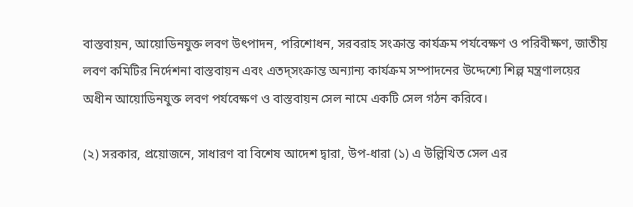বাস্তবায়ন, আয়োডিনযুক্ত লবণ উৎপাদন, পরিশোধন, সরবরাহ সংক্রান্ত কার্যক্রম পর্যবেক্ষণ ও পরিবীক্ষণ, জাতীয় লবণ কমিটির নির্দেশনা বাস্তবায়ন এবং এতদ্‌সংক্রান্ত অন্যান্য কার্যক্রম সম্পাদনের উদ্দেশ্যে শিল্প মন্ত্রণালয়ের অধীন আয়োডিনযুক্ত লবণ পর্যবেক্ষণ ও বাস্তবায়ন সেল নামে একটি সেল গঠন করিবে।

(২) সরকার, প্রয়োজনে, সাধারণ বা বিশেষ আদেশ দ্বারা, উপ-ধারা (১) এ উল্লিখিত সেল এর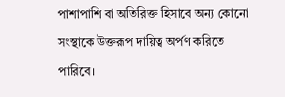পাশাপাশি বা অতিরিক্ত হিসাবে অন্য কোনো সংস্থাকে উক্তরূপ দায়িত্ব অর্পণ করিতে পারিবে।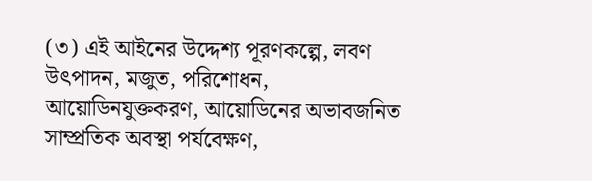(৩) এই আইনের উদ্দেশ্য পূরণকল্পে, লবণ উৎপাদন, মজুত, পরিশোধন, আয়োডিনযুক্তকরণ, আয়োডিনের অভাবজনিত সাম্প্রতিক অবস্থা পর্যবেক্ষণ,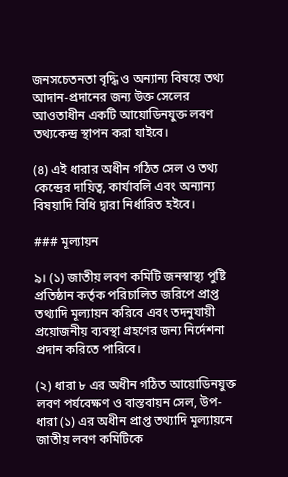জনসচেতনতা বৃদ্ধি ও অন্যান্য বিষয়ে তথ্য আদান-প্রদানের জন্য উক্ত সেলের আওতাধীন একটি আয়োডিনযুক্ত লবণ তথ্যকেন্দ্র স্থাপন করা যাইবে।

(৪) এই ধারার অধীন গঠিত সেল ও তথ্য কেন্দ্রের দায়িত্ব, কার্যাবলি এবং অন্যান্য বিষয়াদি বিধি দ্বারা নির্ধারিত হইবে।

### মূল্যায়ন

৯। (১) জাতীয় লবণ কমিটি জনস্বাস্থ্য পুষ্টি প্রতিষ্ঠান কর্তৃক পরিচালিত জরিপে প্রাপ্ত তথ্যাদি মূল্যায়ন করিবে এবং তদনুযায়ী প্রয়োজনীয় ব্যবস্থা গ্রহণের জন্য নির্দেশনা প্রদান করিতে পারিবে।

(২) ধারা ৮ এর অধীন গঠিত আয়োডিনযুক্ত লবণ পর্যবেক্ষণ ও বাস্তবায়ন সেল, উপ-ধারা (১) এর অধীন প্রাপ্ত তথ্যাদি মূল্যায়নে জাতীয় লবণ কমিটিকে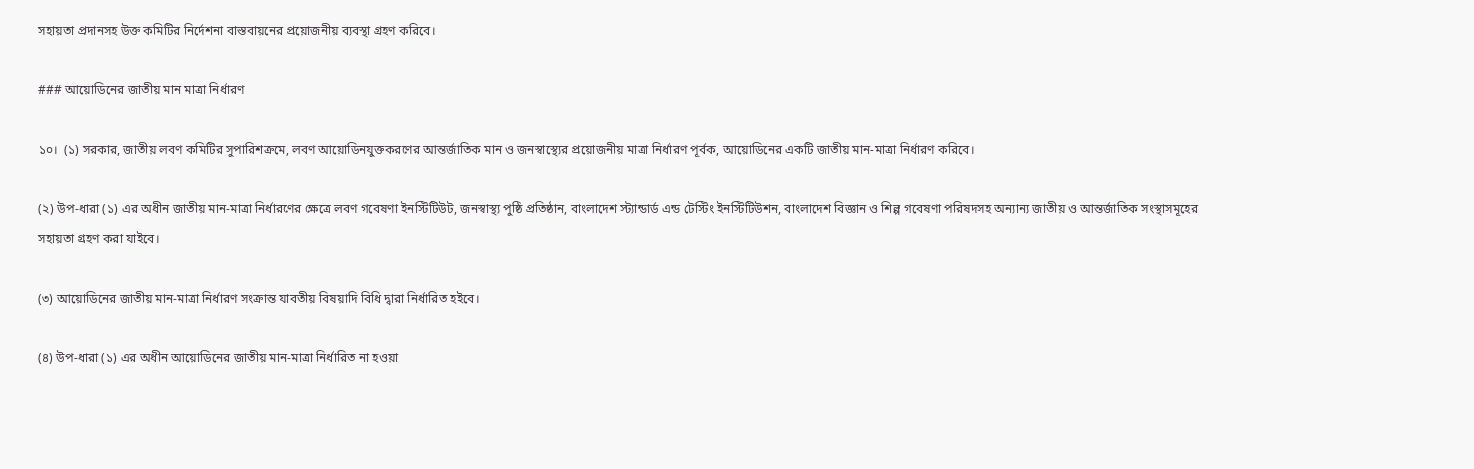সহায়তা প্রদানসহ উক্ত কমিটির নির্দেশনা বাস্তবায়নের প্রয়োজনীয় ব্যবস্থা গ্রহণ করিবে।

### আয়োডিনের জাতীয় মান মাত্রা নির্ধারণ

১০।  (১) সরকার, জাতীয় লবণ কমিটির সুপারিশক্রমে, লবণ আয়োডিনযুক্তকরণের আন্তর্জাতিক মান ও জনস্বাস্থ্যের প্রয়োজনীয় মাত্রা নির্ধারণ পূর্বক, আয়োডিনের একটি জাতীয় মান-মাত্রা নির্ধারণ করিবে।

(২) উপ-ধারা (১) এর অধীন জাতীয় মান-মাত্রা নির্ধারণের ক্ষেত্রে লবণ গবেষণা ইনস্টিটিউট, জনস্বাস্থ্য পুষ্ঠি প্রতিষ্ঠান, বাংলাদেশ স্ট্যান্ডার্ড এন্ড টেস্টিং ইনস্টিটিউশন, বাংলাদেশ বিজ্ঞান ও শিল্প গবেষণা পরিষদসহ অন্যান্য জাতীয় ও আন্তর্জাতিক সংস্থাসমূহের সহায়তা গ্রহণ করা যাইবে।

(৩) আয়োডিনের জাতীয় মান-মাত্রা নির্ধারণ সংক্রান্ত যাবতীয় বিষয়াদি বিধি দ্বারা নির্ধারিত হইবে।

(৪) উপ-ধারা (১) এর অধীন আয়োডিনের জাতীয় মান-মাত্রা নির্ধারিত না হওয়া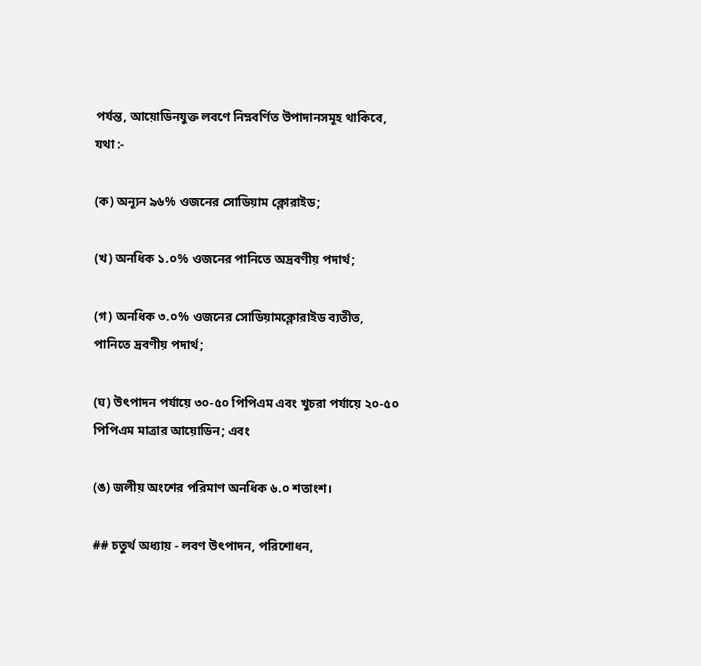পর্যন্ত, আয়োডিনযুক্ত লবণে নিম্নবর্ণিত উপাদানসমূহ থাকিবে, যথা :-

(ক) অন্যূন ৯৬% ওজনের সোডিয়াম ক্লোরাইড;

(খ) অনধিক ১.০% ওজনের পানিতে অদ্রবণীয় পদার্থ;

(গ) অনধিক ৩.০% ওজনের সোডিয়ামক্লোরাইড ব্যতীত, পানিতে দ্রবণীয় পদার্থ;

(ঘ) উৎপাদন পর্যায়ে ৩০-৫০ পিপিএম এবং খুচরা পর্যায়ে ২০-৫০ পিপিএম মাত্রার আয়োডিন; এবং

(ঙ) জলীয় অংশের পরিমাণ অনধিক ৬.০ শতাংশ।

## চতুর্থ অধ্যায় - লবণ উৎপাদন, পরিশোধন,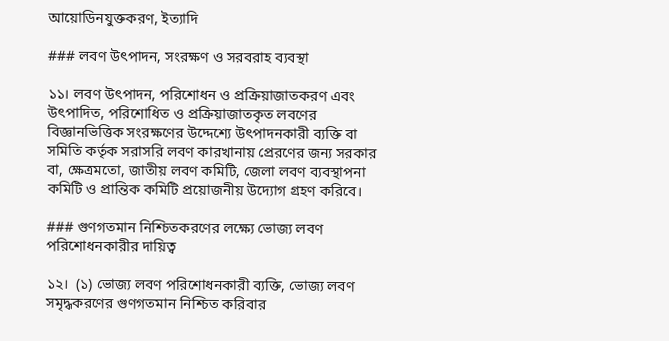আয়োডিনযুক্তকরণ, ইত্যাদি

### লবণ উৎপাদন, সংরক্ষণ ও সরবরাহ ব্যবস্থা

১১। লবণ উৎপাদন, পরিশোধন ও প্রক্রিয়াজাতকরণ এবং উৎপাদিত, পরিশোধিত ও প্রক্রিয়াজাতকৃত লবণের বিজ্ঞানভিত্তিক সংরক্ষণের উদ্দেশ্যে উৎপাদনকারী ব্যক্তি বা সমিতি কর্তৃক সরাসরি লবণ কারখানায় প্রেরণের জন্য সরকার বা, ক্ষেত্রমতো, জাতীয় লবণ কমিটি, জেলা লবণ ব্যবস্থাপনা কমিটি ও প্রান্তিক কমিটি প্রয়োজনীয় উদ্যোগ গ্রহণ করিবে।

### গুণগতমান নিশ্চিতকরণের লক্ষ্যে ভোজ্য লবণ পরিশোধনকারীর দায়িত্ব

১২।  (১) ভোজ্য লবণ পরিশোধনকারী ব্যক্তি, ভোজ্য লবণ সমৃদ্ধকরণের গুণগতমান নিশ্চিত করিবার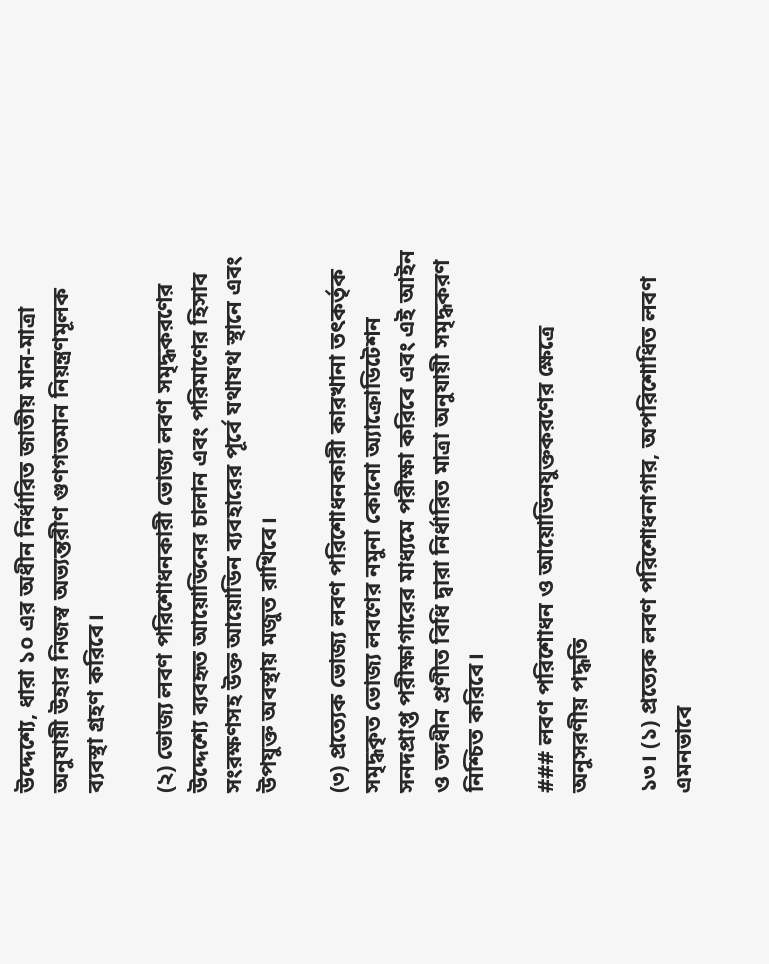উদ্দেশ্যে, ধারা ১০ এর অধীন নির্ধারিত জাতীয় মান-মাত্রা অনুযায়ী উহার নিজস্ব অভ্যন্তরীণ গুণগতমান নিয়ন্ত্রণমূলক ব্যবস্থা গ্রহণ করিবে।

(২) ভোজ্য লবণ পরিশোধনকারী ভোজ্য লবণ সমৃদ্ধকরণের উদ্দেশ্যে ব্যবহৃত আয়োডিনের চালান এবং পরিমাণের হিসাব সংরক্ষণসহ উক্ত আয়োডিন ব্যবহারের পূর্বে যথাযথ স্থানে এবং উপযুক্ত অবস্থায় মজুত রাখিবে।

(৩) প্রত্যেক ভোজ্য লবণ পরিশোধনকারী কারখানা তৎকর্তৃক সমৃদ্ধকৃত ভোজ্য লবণের নমুনা কোনো অ্যাক্রোডিটেশন সনদপ্রাপ্ত পরীক্ষাগারের মাধ্যমে পরীক্ষা করিবে এবং এই আইন ও তদধীন প্রণীত বিধি দ্বারা নির্ধারিত মাত্রা অনুযায়ী সমৃদ্ধকরণ নিশ্চিত করিবে।

### লবণ পরিশোধন ও আয়োডিনযুক্তকরণের ক্ষেত্রে অনুসরণীয় পদ্ধতি

১৩। (১) প্রত্যেক লবণ পরিশোধনাগার, অপরিশোধিত লবণ এমনভাবে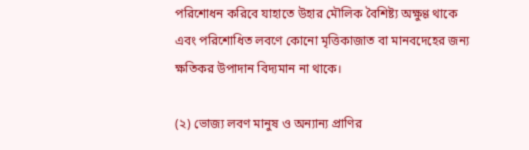পরিশোধন করিবে যাহাতে উহার মৌলিক বৈশিষ্ট্য অক্ষুণ্ণ থাকে এবং পরিশোধিত লবণে কোনো মৃত্তিকাজাত বা মানবদেহের জন্য ক্ষতিকর উপাদান বিদ্যমান না থাকে।

(২) ভোজ্য লবণ মানুষ ও অন্যান্য প্রাণির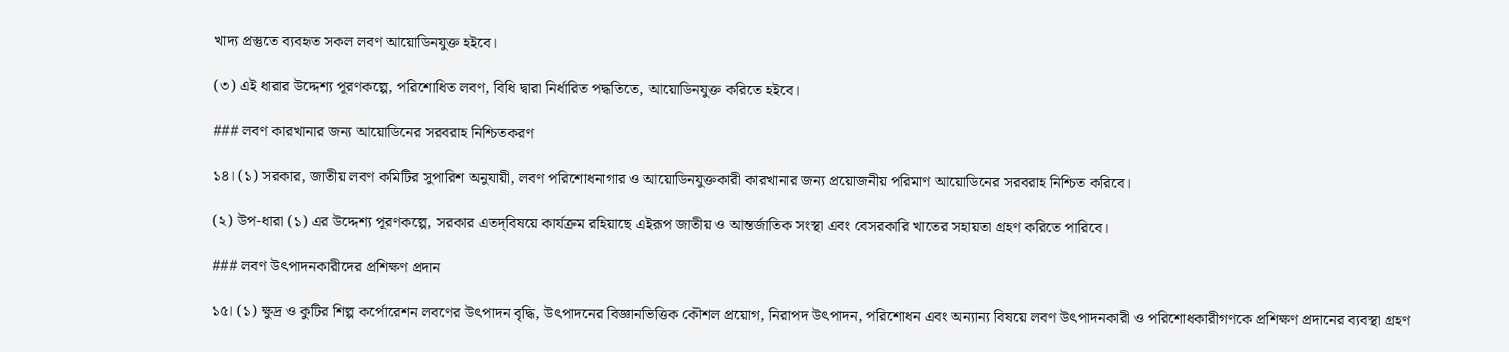খাদ্য প্রস্তুতে ব্যবহৃত সকল লবণ আয়োডিনযুক্ত হইবে।

(৩) এই ধারার উদ্দেশ্য পূরণকল্পে, পরিশোধিত লবণ, বিধি দ্বারা নির্ধারিত পদ্ধতিতে, আয়োডিনযুক্ত করিতে হইবে।

### লবণ কারখানার জন্য আয়োডিনের সরবরাহ নিশ্চিতকরণ

১৪। (১) সরকার, জাতীয় লবণ কমিটির সুপারিশ অনুযায়ী, লবণ পরিশোধনাগার ও আয়োডিনযুক্তকারী কারখানার জন্য প্রয়োজনীয় পরিমাণ আয়োডিনের সরবরাহ নিশ্চিত করিবে।

(২) উপ-ধারা (১) এর উদ্দেশ্য পূরণকল্পে, সরকার এতদ্‌বিষয়ে কার্যক্রম রহিয়াছে এইরূপ জাতীয় ও আন্তর্জাতিক সংস্থা এবং বেসরকারি খাতের সহায়তা গ্রহণ করিতে পারিবে।

### লবণ উৎপাদনকারীদের প্রশিক্ষণ প্রদান

১৫। (১) ক্ষুদ্র ও কুটির শিল্প কর্পোরেশন লবণের উৎপাদন বৃদ্ধি, উৎপাদনের বিজ্ঞানভিত্তিক কৌশল প্রয়োগ, নিরাপদ উৎপাদন, পরিশোধন এবং অন্যান্য বিষয়ে লবণ উৎপাদনকারী ও পরিশোধকারীগণকে প্রশিক্ষণ প্রদানের ব্যবস্থা গ্রহণ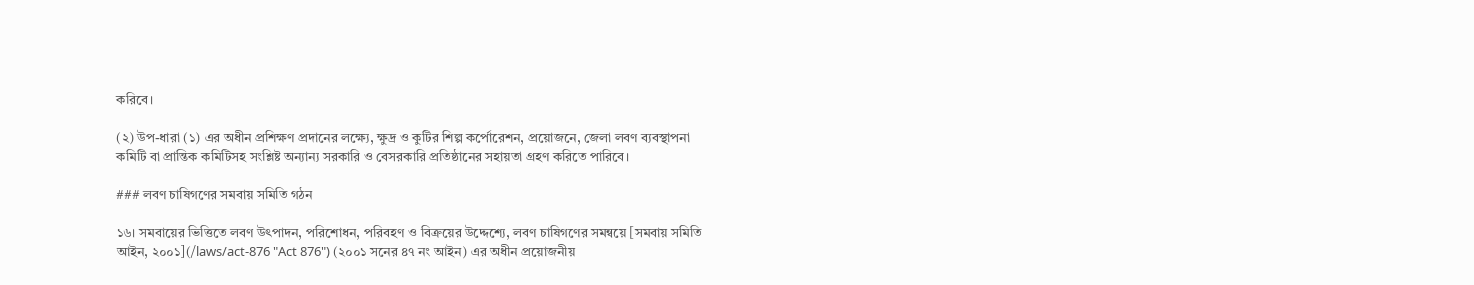করিবে।

(২) উপ-ধারা (১) এর অধীন প্রশিক্ষণ প্রদানের লক্ষ্যে, ক্ষুদ্র ও কুটির শিল্প কর্পোরেশন, প্রয়োজনে, জেলা লবণ ব্যবস্থাপনা কমিটি বা প্রান্তিক কমিটিসহ সংশ্লিষ্ট অন্যান্য সরকারি ও বেসরকারি প্রতিষ্ঠানের সহায়তা গ্রহণ করিতে পারিবে।

### লবণ চাষিগণের সমবায় সমিতি গঠন

১৬। সমবায়ের ভিত্তিতে লবণ উৎপাদন, পরিশোধন, পরিবহণ ও বিক্রয়ের উদ্দেশ্যে, লবণ চাষিগণের সমন্বয়ে [সমবায় সমিতি আইন, ২০০১](/laws/act-876 "Act 876") (২০০১ সনের ৪৭ নং আইন) এর অধীন প্রয়োজনীয়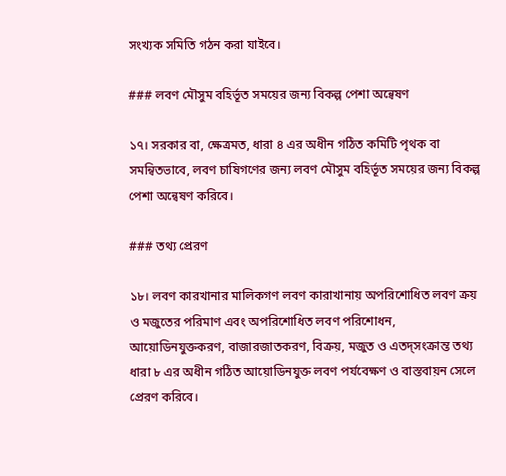সংখ্যক সমিতি গঠন করা যাইবে।

### লবণ মৌসুম বহির্ভূত সময়ের জন্য বিকল্প পেশা অন্বেষণ

১৭। সরকার বা, ক্ষেত্রমত, ধারা ৪ এর অধীন গঠিত কমিটি পৃথক বা সমন্বিতভাবে, লবণ চাষিগণের জন্য লবণ মৌসুম বহির্ভূত সময়ের জন্য বিকল্প পেশা অন্বেষণ করিবে।

### তথ্য প্রেরণ

১৮। লবণ কারখানার মালিকগণ লবণ কারাখানায় অপরিশোধিত লবণ ক্রয় ও মজুতের পরিমাণ এবং অপরিশোধিত লবণ পরিশোধন, আয়োডিনযুক্তকরণ, বাজারজাতকরণ, বিক্রয়, মজুত ও এতদ্‌সংক্রান্ত তথ্য ধারা ৮ এর অধীন গঠিত আয়োডিনযুক্ত লবণ পর্যবেক্ষণ ও বাস্তবায়ন সেলে প্রেরণ করিবে।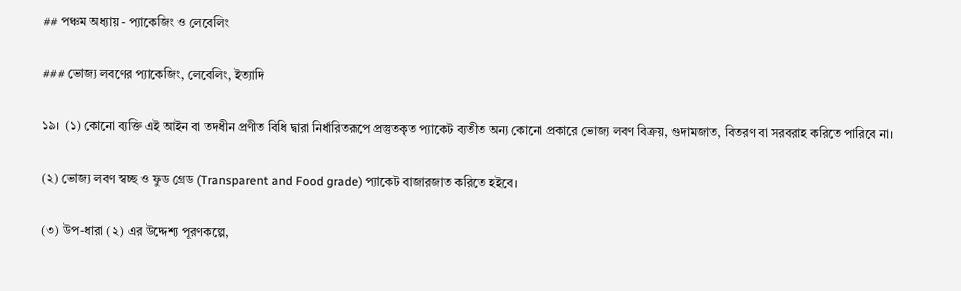## পঞ্চম অধ্যায় - প্যাকেজিং ও লেবেলিং

### ভোজ্য লবণের প্যাকেজিং, লেবেলিং, ইত্যাদি

১৯।  (১) কোনো ব্যক্তি এই আইন বা তদধীন প্রণীত বিধি দ্বারা নির্ধারিতরূপে প্রস্তুতকৃত প্যাকেট ব্যতীত অন্য কোনো প্রকারে ভোজ্য লবণ বিক্রয়, গুদামজাত, বিতরণ বা সরবরাহ করিতে পারিবে না।

(২) ভোজ্য লবণ স্বচ্ছ ও ফুড গ্রেড (Transparent and Food grade) প্যাকেট বাজারজাত করিতে হইবে।

(৩) উপ-ধারা (২) এর উদ্দেশ্য পূরণকল্পে,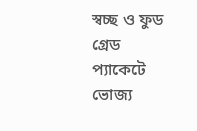স্বচ্ছ ও ফুড গ্রেড প্যাকেটে ভোজ্য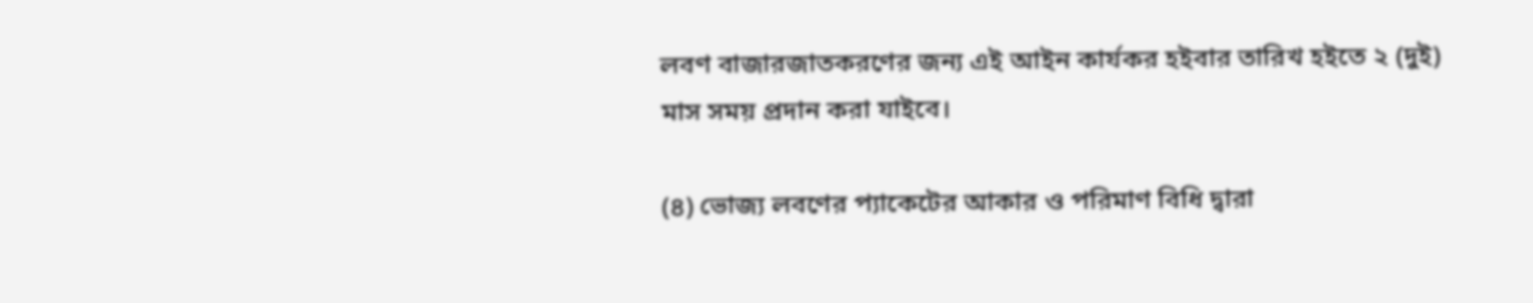লবণ বাজারজাতকরণের জন্য এই আইন কার্যকর হইবার তারিখ হইতে ২ (দুই) মাস সময় প্রদান করা যাইবে।

(৪) ভোজ্য লবণের প্যাকেটের আকার ও পরিমাণ বিধি দ্বারা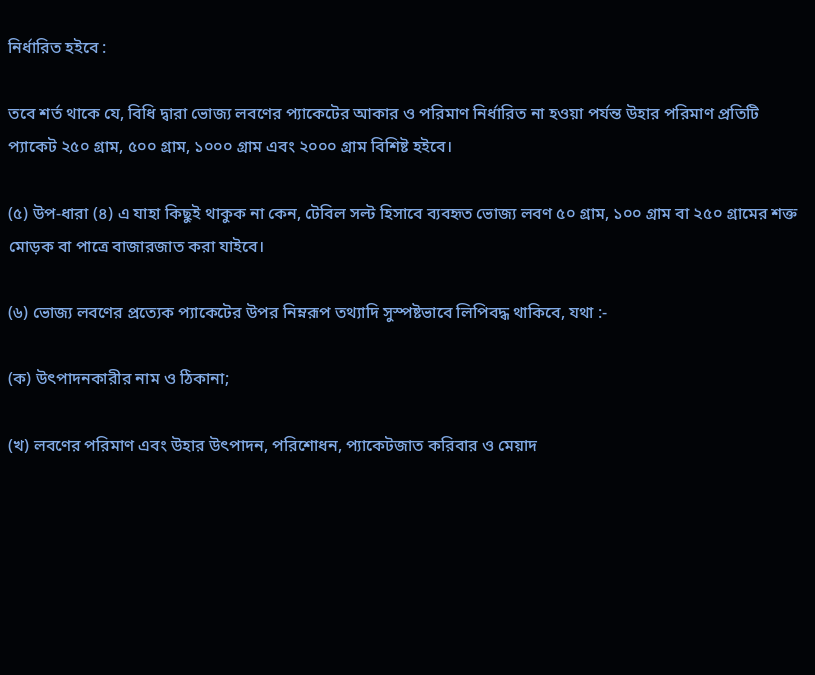নির্ধারিত হইবে :

তবে শর্ত থাকে যে, বিধি দ্বারা ভোজ্য লবণের প্যাকেটের আকার ও পরিমাণ নির্ধারিত না হওয়া পর্যন্ত উহার পরিমাণ প্রতিটি প্যাকেট ২৫০ গ্রাম, ৫০০ গ্রাম, ১০০০ গ্রাম এবং ২০০০ গ্রাম বিশিষ্ট হইবে।

(৫) উপ-ধারা (৪) এ যাহা কিছুই থাকুক না কেন, টেবিল সল্ট হিসাবে ব্যবহৃত ভোজ্য লবণ ৫০ গ্রাম, ১০০ গ্রাম বা ২৫০ গ্রামের শক্ত মোড়ক বা পাত্রে বাজারজাত করা যাইবে।

(৬) ভোজ্য লবণের প্রত্যেক প্যাকেটের উপর নিম্নরূপ তথ্যাদি সুস্পষ্টভাবে লিপিবদ্ধ থাকিবে, যথা :-

(ক) উৎপাদনকারীর নাম ও ঠিকানা;

(খ) লবণের পরিমাণ এবং উহার উৎপাদন, পরিশোধন, প্যাকেটজাত করিবার ও মেয়াদ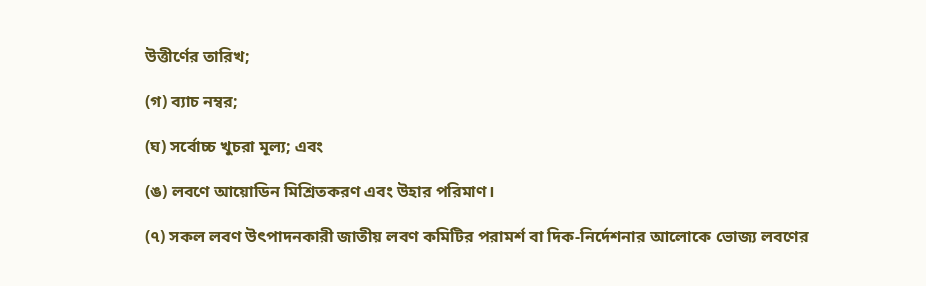উত্তীর্ণের তারিখ;

(গ) ব্যাচ নম্বর;

(ঘ) সর্বোচ্চ খুচরা মূল্য; এবং

(ঙ) লবণে আয়োডিন মিশ্রিতকরণ এবং উহার পরিমাণ।

(৭) সকল লবণ উৎপাদনকারী জাতীয় লবণ কমিটির পরামর্শ বা দিক-নির্দেশনার আলোকে ভোজ্য লবণের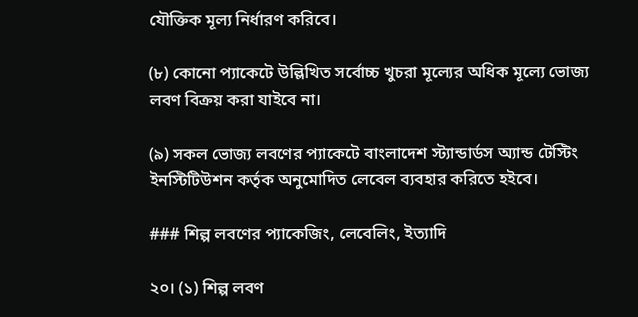যৌক্তিক মূল্য নির্ধারণ করিবে।

(৮) কোনো প্যাকেটে উল্লিখিত সর্বোচ্চ খুচরা মূল্যের অধিক মূল্যে ভোজ্য লবণ বিক্রয় করা যাইবে না।

(৯) সকল ভোজ্য লবণের প্যাকেটে বাংলাদেশ স্ট্যান্ডার্ডস অ্যান্ড টেস্টিং ইনস্টিটিউশন কর্তৃক অনুমোদিত লেবেল ব্যবহার করিতে হইবে।

### শিল্প লবণের প্যাকেজিং, লেবেলিং, ইত্যাদি

২০। (১) শিল্প লবণ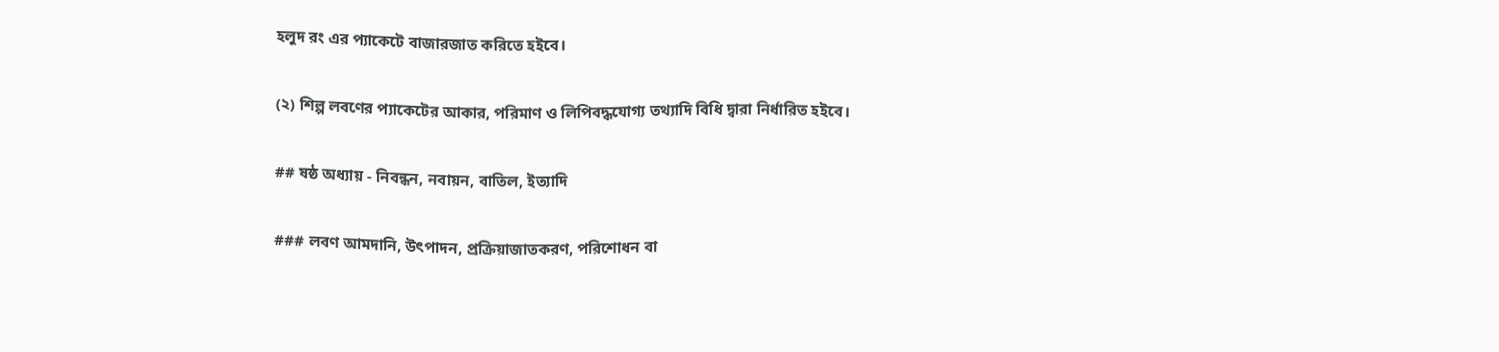হলুদ রং এর প্যাকেটে বাজারজাত করিতে হইবে।

(২) শিল্প লবণের প্যাকেটের আকার, পরিমাণ ও লিপিবদ্ধযোগ্য তথ্যাদি বিধি দ্বারা নির্ধারিত হইবে।

## ষষ্ঠ অধ্যায় - নিবন্ধন, নবায়ন, বাতিল, ইত্যাদি

### লবণ আমদানি, উৎপাদন, প্রক্রিয়াজাতকরণ, পরিশোধন বা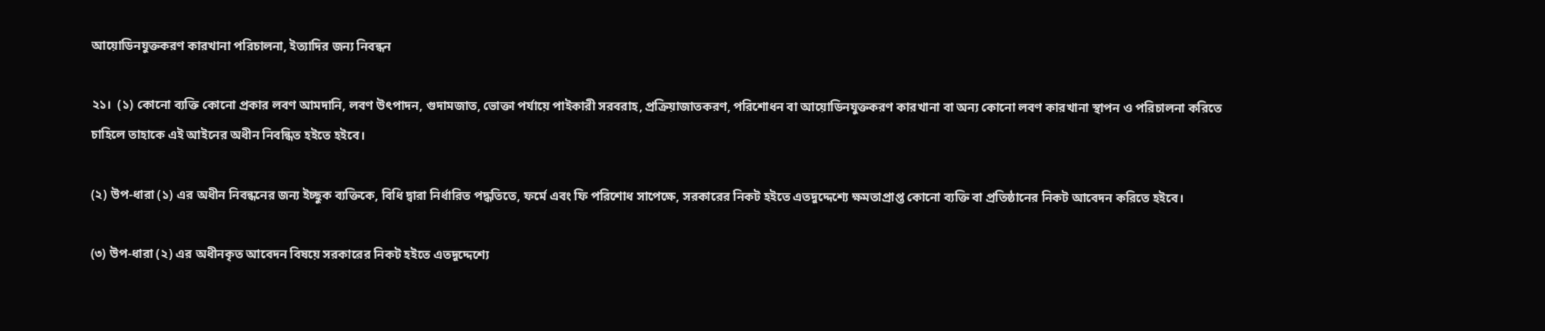আয়োডিনযুক্তকরণ কারখানা পরিচালনা, ইত্যাদির জন্য নিবন্ধন

২১।  (১) কোনো ব্যক্তি কোনো প্রকার লবণ আমদানি, লবণ উৎপাদন, গুদামজাত, ভোক্তা পর্যায়ে পাইকারী সরবরাহ, প্রক্রিয়াজাতকরণ, পরিশোধন বা আয়োডিনযুক্তকরণ কারখানা বা অন্য কোনো লবণ কারখানা স্থাপন ও পরিচালনা করিতে চাহিলে তাহাকে এই আইনের অধীন নিবন্ধিত হইতে হইবে।

(২) উপ-ধারা (১) এর অধীন নিবন্ধনের জন্য ইচ্ছুক ব্যক্তিকে, বিধি দ্বারা নির্ধারিত পদ্ধতিতে, ফর্মে এবং ফি পরিশোধ সাপেক্ষে, সরকারের নিকট হইতে এতদুদ্দেশ্যে ক্ষমতাপ্রাপ্ত কোনো ব্যক্তি বা প্রতিষ্ঠানের নিকট আবেদন করিতে হইবে।

(৩) উপ-ধারা (২) এর অধীনকৃত আবেদন বিষয়ে সরকারের নিকট হইতে এতদুদ্দেশ্যে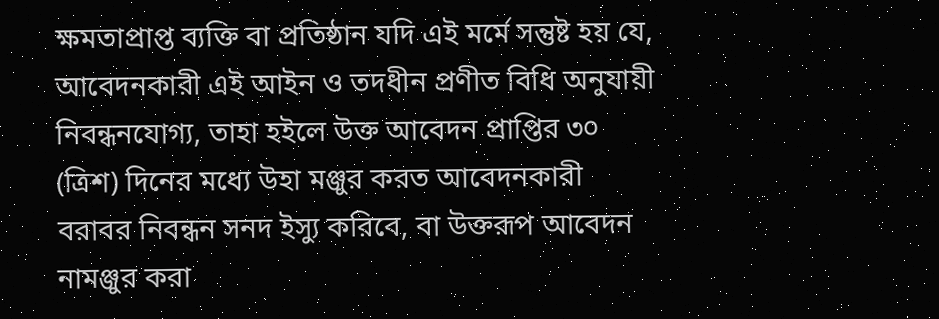ক্ষমতাপ্রাপ্ত ব্যক্তি বা প্রতিষ্ঠান যদি এই মর্মে সন্তুষ্ট হয় যে, আবেদনকারী এই আইন ও তদধীন প্রণীত বিধি অনুযায়ী নিবন্ধনযোগ্য, তাহা হইলে উক্ত আবেদন প্রাপ্তির ৩০ (ত্রিশ) দিনের মধ্যে উহা মঞ্জুর করত আবেদনকারী বরাবর নিবন্ধন সনদ ইস্যু করিবে, বা উক্তরূপ আবেদন নামঞ্জুর করা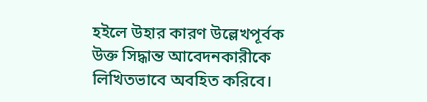হইলে উহার কারণ উল্লেখপূর্বক উক্ত সিদ্ধান্ত আবেদনকারীকে লিখিতভাবে অবহিত করিবে।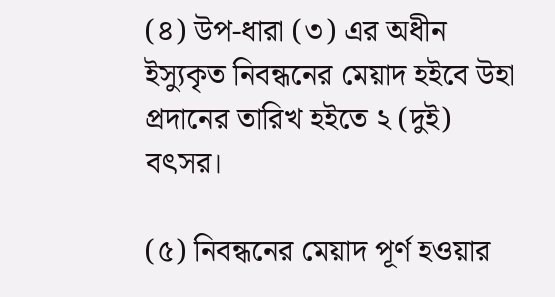(৪) উপ-ধারা (৩) এর অধীন ইস্যুকৃত নিবন্ধনের মেয়াদ হইবে উহা প্রদানের তারিখ হইতে ২ (দুই) বৎসর।

(৫) নিবন্ধনের মেয়াদ পূর্ণ হওয়ার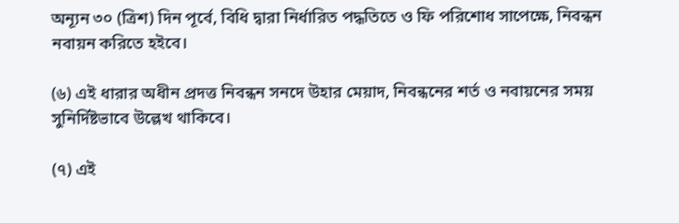অন্যূন ৩০ (ত্রিশ) দিন পূর্বে, বিধি দ্বারা নির্ধারিত পদ্ধতিতে ও ফি পরিশোধ সাপেক্ষে, নিবন্ধন নবায়ন করিতে হইবে।

(৬) এই ধারার অধীন প্রদত্ত নিবন্ধন সনদে উহার মেয়াদ, নিবন্ধনের শর্ত ও নবায়নের সময় সুনির্দিষ্টভাবে উল্লেখ থাকিবে।

(৭) এই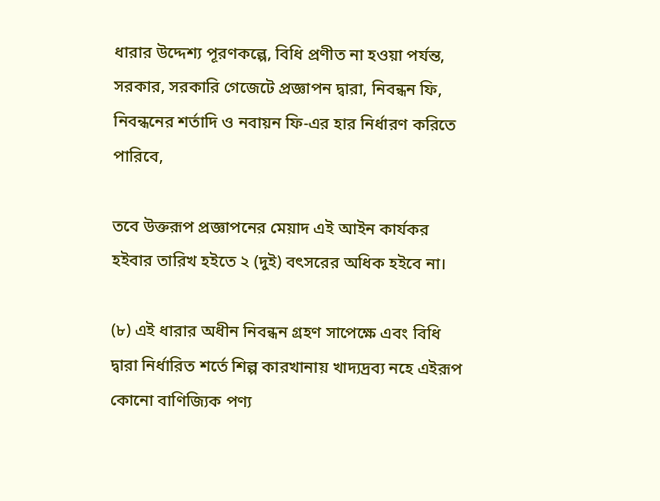ধারার উদ্দেশ্য পূরণকল্পে, বিধি প্রণীত না হওয়া পর্যন্ত, সরকার, সরকারি গেজেটে প্রজ্ঞাপন দ্বারা, নিবন্ধন ফি, নিবন্ধনের শর্তাদি ও নবায়ন ফি-এর হার নির্ধারণ করিতে পারিবে,

তবে উক্তরূপ প্রজ্ঞাপনের মেয়াদ এই আইন কার্যকর হইবার তারিখ হইতে ২ (দুই) বৎসরের অধিক হইবে না।

(৮) এই ধারার অধীন নিবন্ধন গ্রহণ সাপেক্ষে এবং বিধি দ্বারা নির্ধারিত শর্তে শিল্প কারখানায় খাদ্যদ্রব্য নহে এইরূপ কোনো বাণিজ্যিক পণ্য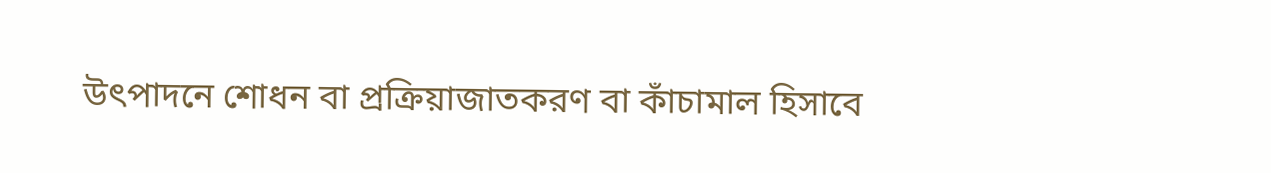উৎপাদনে শোধন বা প্রক্রিয়াজাতকরণ বা কাঁচামাল হিসাবে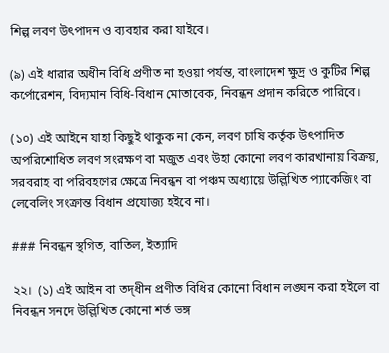শিল্প লবণ উৎপাদন ও ব্যবহার করা যাইবে।

(৯) এই ধারার অধীন বিধি প্রণীত না হওয়া পর্যন্ত, বাংলাদেশ ক্ষুদ্র ও কুটির শিল্প কর্পোরেশন, বিদ্যমান বিধি-বিধান মোতাবেক, নিবন্ধন প্রদান করিতে পারিবে।

(১০) এই আইনে যাহা কিছুই থাকুক না কেন, লবণ চাষি কর্তৃক উৎপাদিত অপরিশোধিত লবণ সংরক্ষণ বা মজুত এবং উহা কোনো লবণ কারখানায় বিক্রয়, সরবরাহ বা পরিবহণের ক্ষেত্রে নিবন্ধন বা পঞ্চম অধ্যায়ে উল্লিখিত প্যাকেজিং বা লেবেলিং সংক্রান্ত বিধান প্রযোজ্য হইবে না।

### নিবন্ধন স্থগিত, বাতিল, ইত্যাদি

২২।  (১) এই আইন বা তদ্‌ধীন প্রণীত বিধির কোনো বিধান লঙ্ঘন করা হইলে বা নিবন্ধন সনদে উল্লিখিত কোনো শর্ত ভঙ্গ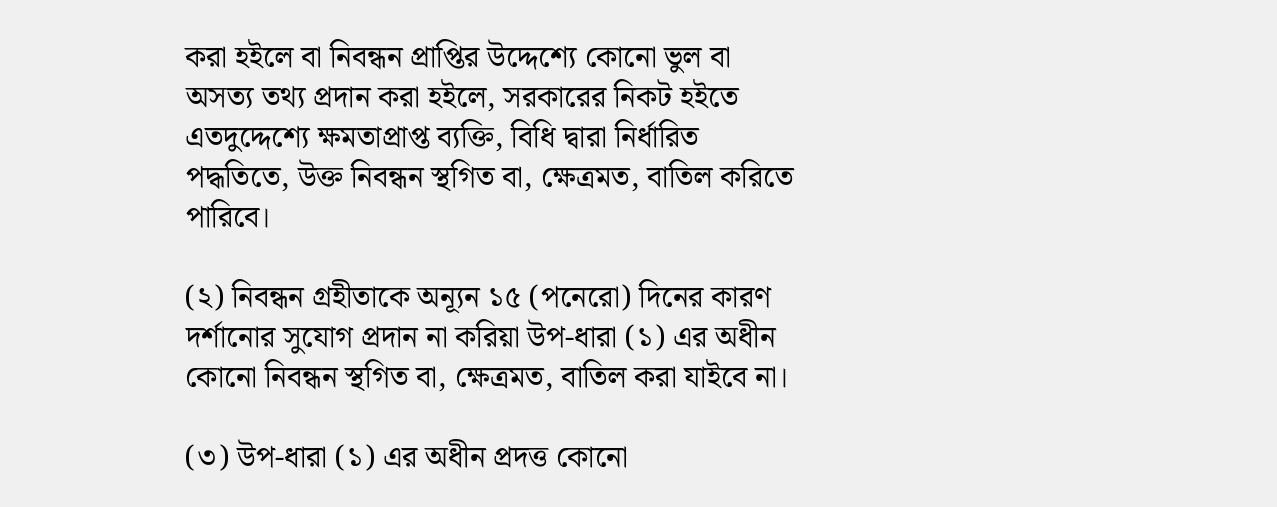করা হইলে বা নিবন্ধন প্রাপ্তির উদ্দেশ্যে কোনো ভুল বা অসত্য তথ্য প্রদান করা হইলে, সরকারের নিকট হইতে এতদুদ্দেশ্যে ক্ষমতাপ্রাপ্ত ব্যক্তি, বিধি দ্বারা নির্ধারিত পদ্ধতিতে, উক্ত নিবন্ধন স্থগিত বা, ক্ষেত্রমত, বাতিল করিতে পারিবে।

(২) নিবন্ধন গ্রহীতাকে অন্যূন ১৫ (পনেরো) দিনের কারণ দর্শানোর সুযোগ প্রদান না করিয়া উপ-ধারা (১) এর অধীন কোনো নিবন্ধন স্থগিত বা, ক্ষেত্রমত, বাতিল করা যাইবে না।

(৩) উপ-ধারা (১) এর অধীন প্রদত্ত কোনো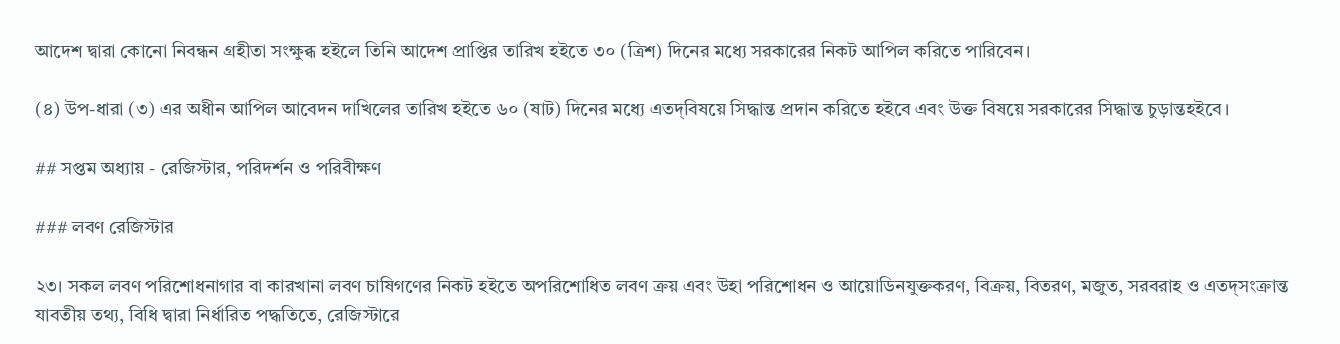আদেশ দ্বারা কোনো নিবন্ধন গ্রহীতা সংক্ষুব্ধ হইলে তিনি আদেশ প্রাপ্তির তারিখ হইতে ৩০ (ত্রিশ) দিনের মধ্যে সরকারের নিকট আপিল করিতে পারিবেন।

(৪) উপ-ধারা (৩) এর অধীন আপিল আবেদন দাখিলের তারিখ হইতে ৬০ (ষাট) দিনের মধ্যে এতদ্‌বিষয়ে সিদ্ধান্ত প্রদান করিতে হইবে এবং উক্ত বিষয়ে সরকারের সিদ্ধান্ত চুড়ান্তহইবে।

## সপ্তম অধ্যায় - রেজিস্টার, পরিদর্শন ও পরিবীক্ষণ

### লবণ রেজিস্টার

২৩। সকল লবণ পরিশোধনাগার বা কারখানা লবণ চাষিগণের নিকট হইতে অপরিশোধিত লবণ ক্রয় এবং উহা পরিশোধন ও আয়োডিনযুক্তকরণ, বিক্রয়, বিতরণ, মজুত, সরবরাহ ও এতদ্‌সংক্রান্ত যাবতীয় তথ্য, বিধি দ্বারা নির্ধারিত পদ্ধতিতে, রেজিস্টারে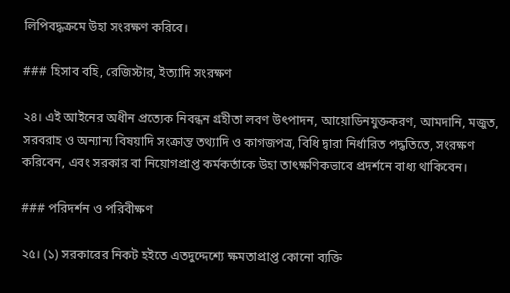লিপিবদ্ধক্রমে উহা সংরক্ষণ করিবে।

### হিসাব বহি, রেজিস্টার, ইত্যাদি সংরক্ষণ

২৪। এই আইনের অধীন প্রত্যেক নিবন্ধন গ্রহীতা লবণ উৎপাদন, আয়োডিনযুক্তকরণ, আমদানি, মজুত, সরবরাহ ও অন্যান্য বিষয়াদি সংক্রান্ত তথ্যাদি ও কাগজপত্র, বিধি দ্বারা নির্ধারিত পদ্ধতিতে, সংরক্ষণ করিবেন, এবং সরকার বা নিয়োগপ্রাপ্ত কর্মকর্তাকে উহা তাৎক্ষণিকভাবে প্রদর্শনে বাধ্য থাকিবেন।

### পরিদর্শন ও পরিবীক্ষণ

২৫। (১) সরকারের নিকট হইতে এতদুদ্দেশ্যে ক্ষমতাপ্রাপ্ত কোনো ব্যক্তি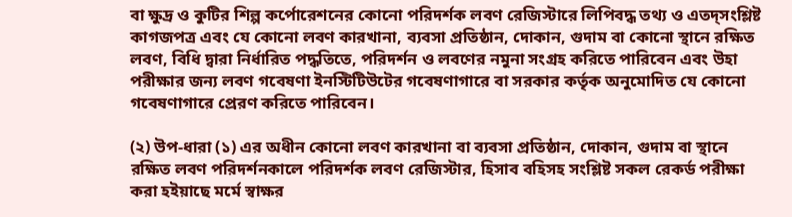বা ক্ষুদ্র ও কুটির শিল্প কর্পোরেশনের কোনো পরিদর্শক লবণ রেজিস্টারে লিপিবদ্ধ তথ্য ও এতদ্সংশ্লিষ্ট কাগজপত্র এবং যে কোনো লবণ কারখানা, ব্যবসা প্রতিষ্ঠান, দোকান, গুদাম বা কোনো স্থানে রক্ষিত লবণ, বিধি দ্বারা নির্ধারিত পদ্ধতিতে, পরিদর্শন ও লবণের নমুনা সংগ্রহ করিতে পারিবেন এবং উহা পরীক্ষার জন্য লবণ গবেষণা ইনস্টিটিউটের গবেষণাগারে বা সরকার কর্তৃক অনুমোদিত যে কোনো গবেষণাগারে প্রেরণ করিতে পারিবেন।

(২) উপ-ধারা (১) এর অধীন কোনো লবণ কারখানা বা ব্যবসা প্রতিষ্ঠান, দোকান, গুদাম বা স্থানে রক্ষিত লবণ পরিদর্শনকালে পরিদর্শক লবণ রেজিস্টার, হিসাব বহিসহ সংশ্লিষ্ট সকল রেকর্ড পরীক্ষা করা হইয়াছে মর্মে স্বাক্ষর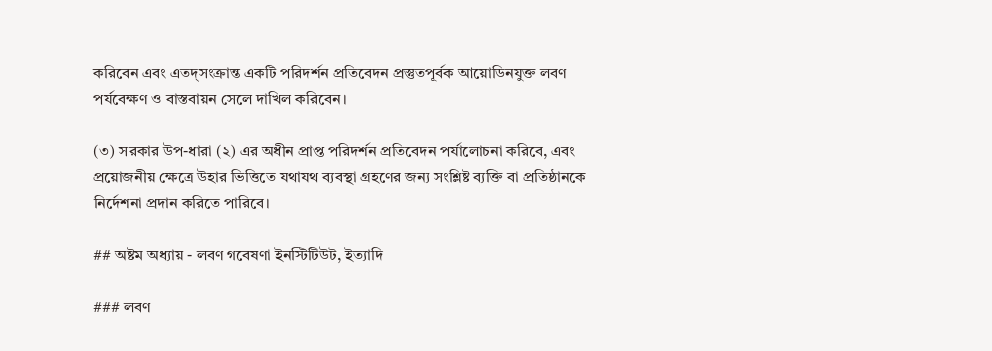করিবেন এবং এতদ্‌সংক্রান্ত একটি পরিদর্শন প্রতিবেদন প্রস্তুতপূর্বক আয়োডিনযুক্ত লবণ পর্যবেক্ষণ ও বাস্তবায়ন সেলে দাখিল করিবেন।

(৩) সরকার উপ-ধারা (২) এর অধীন প্রাপ্ত পরিদর্শন প্রতিবেদন পর্যালোচনা করিবে, এবং প্রয়োজনীয় ক্ষেত্রে উহার ভিত্তিতে যথাযথ ব্যবস্থা গ্রহণের জন্য সংশ্লিষ্ট ব্যক্তি বা প্রতিষ্ঠানকে নির্দেশনা প্রদান করিতে পারিবে।

## অষ্টম অধ্যায় - লবণ গবেষণা ইনস্টিটিউট, ইত্যাদি

### লবণ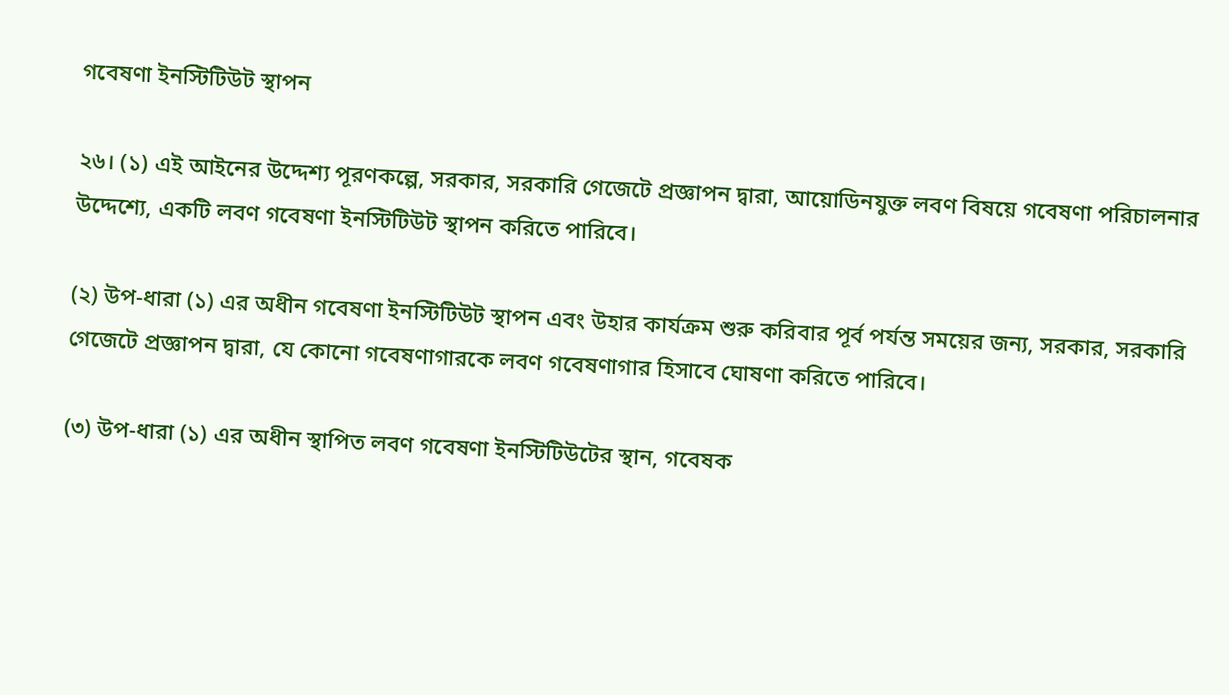গবেষণা ইনস্টিটিউট স্থাপন

২৬। (১) এই আইনের উদ্দেশ্য পূরণকল্পে, সরকার, সরকারি গেজেটে প্রজ্ঞাপন দ্বারা, আয়োডিনযুক্ত লবণ বিষয়ে গবেষণা পরিচালনার উদ্দেশ্যে, একটি লবণ গবেষণা ইনস্টিটিউট স্থাপন করিতে পারিবে।

(২) উপ-ধারা (১) এর অধীন গবেষণা ইনস্টিটিউট স্থাপন এবং উহার কার্যক্রম শুরু করিবার পূর্ব পর্যন্ত সময়ের জন্য, সরকার, সরকারি গেজেটে প্রজ্ঞাপন দ্বারা, যে কোনো গবেষণাগারকে লবণ গবেষণাগার হিসাবে ঘোষণা করিতে পারিবে।

(৩) উপ-ধারা (১) এর অধীন স্থাপিত লবণ গবেষণা ইনস্টিটিউটের স্থান, গবেষক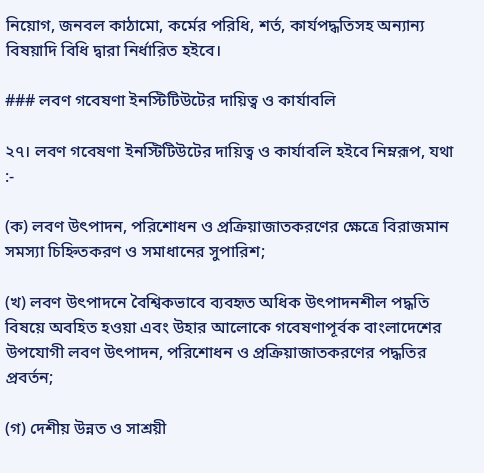নিয়োগ, জনবল কাঠামো, কর্মের পরিধি, শর্ত, কার্যপদ্ধতিসহ অন্যান্য বিষয়াদি বিধি দ্বারা নির্ধারিত হইবে।

### লবণ গবেষণা ইনস্টিটিউটের দায়িত্ব ও কার্যাবলি

২৭। লবণ গবেষণা ইনস্টিটিউটের দায়িত্ব ও কার্যাবলি হইবে নিম্নরূপ, যথা :-

(ক) লবণ উৎপাদন, পরিশোধন ও প্রক্রিয়াজাতকরণের ক্ষেত্রে বিরাজমান সমস্যা চিহ্নিতকরণ ও সমাধানের সুপারিশ;

(খ) লবণ উৎপাদনে বৈশ্বিকভাবে ব্যবহৃত অধিক উৎপাদনশীল পদ্ধতি বিষয়ে অবহিত হওয়া এবং উহার আলোকে গবেষণাপূর্বক বাংলাদেশের উপযোগী লবণ উৎপাদন, পরিশোধন ও প্রক্রিয়াজাতকরণের পদ্ধতির প্রবর্তন;

(গ) দেশীয় উন্নত ও সাশ্রয়ী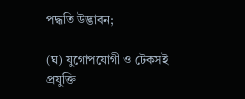পদ্ধতি উদ্ভাবন;

(ঘ) যুগোপযোগী ও টেকসই প্রযুক্তি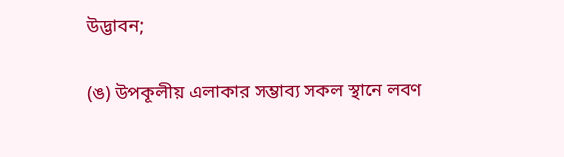উদ্ভাবন;

(ঙ) উপকূলীয় এলাকার সম্ভাব্য সকল স্থানে লবণ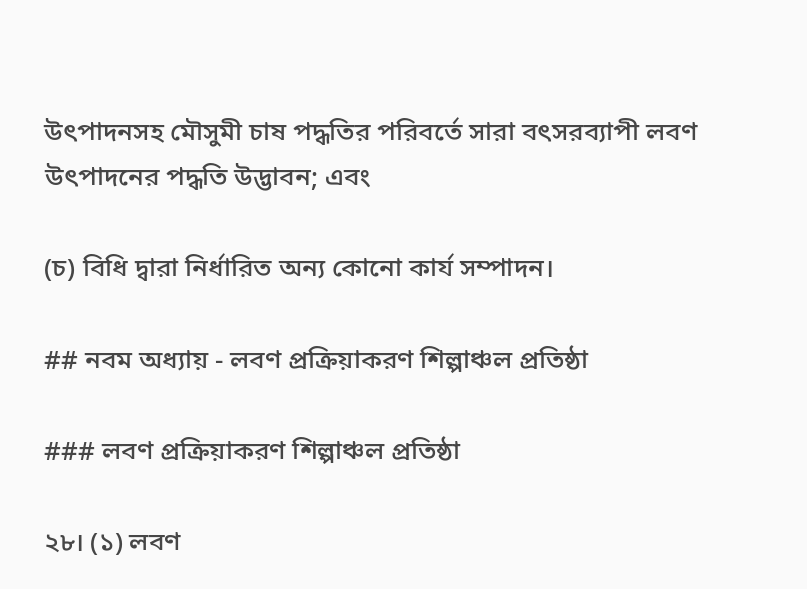উৎপাদনসহ মৌসুমী চাষ পদ্ধতির পরিবর্তে সারা বৎসরব্যাপী লবণ উৎপাদনের পদ্ধতি উদ্ভাবন; এবং

(চ) বিধি দ্বারা নির্ধারিত অন্য কোনো কার্য সম্পাদন।

## নবম অধ্যায় - লবণ প্রক্রিয়াকরণ শিল্পাঞ্চল প্রতিষ্ঠা

### লবণ প্রক্রিয়াকরণ শিল্পাঞ্চল প্রতিষ্ঠা

২৮। (১) লবণ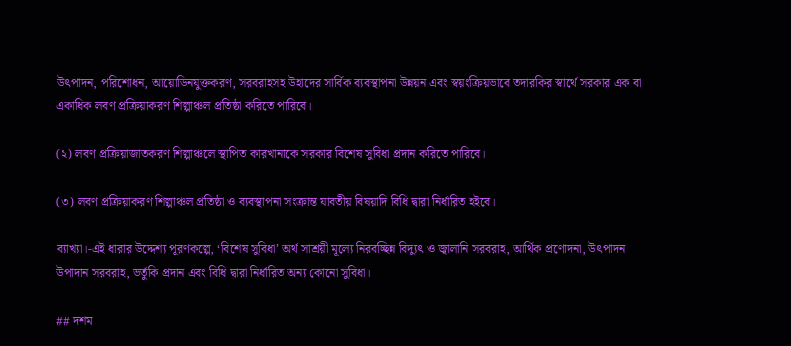উৎপাদন, পরিশোধন, আয়োডিনযুক্তকরণ, সরবরাহসহ উহাদের সার্বিক ব্যবস্থাপনা উন্নয়ন এবং স্বয়ংক্রিয়ভাবে তদারকির স্বার্থে সরকার এক বা একাধিক লবণ প্রক্রিয়াকরণ শিল্পাঞ্চল প্রতিষ্ঠা করিতে পারিবে।

(২) লবণ প্রক্রিয়াজাতকরণ শিল্পাঞ্চলে স্থাপিত কারখানাকে সরকার বিশেষ সুবিধা প্রদান করিতে পারিবে।

(৩) লবণ প্রক্রিয়াকরণ শিল্পাঞ্চল প্রতিষ্ঠা ও ব্যবস্থাপনা সংক্রান্ত যাবতীয় বিষয়াদি বিধি দ্বারা নির্ধারিত হইবে।

ব্যাখ্যা।-এই ধারার উদ্দেশ্য পূরণকল্পে, ‘বিশেষ সুবিধা’ অর্থ সাশ্রয়ী মূল্যে নিরবচ্ছিন্ন বিদ্যুৎ ও জ্বালানি সরবরাহ, আর্থিক প্রণোদনা, উৎপাদন উপাদান সরবরাহ, ভর্তুকি প্রদান এবং বিধি দ্বারা নির্ধারিত অন্য কোনো সুবিধা।

## দশম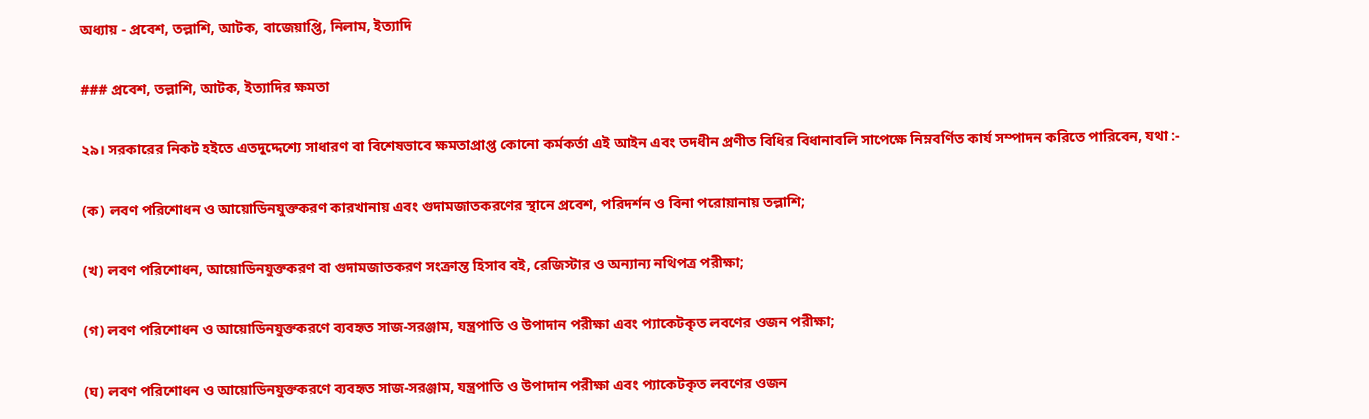অধ্যায় - প্রবেশ, তল্লাশি, আটক, বাজেয়াপ্তি, নিলাম, ইত্যাদি

### প্রবেশ, তল্লাশি, আটক, ইত্যাদির ক্ষমতা

২৯। সরকারের নিকট হইতে এতদুদ্দেশ্যে সাধারণ বা বিশেষভাবে ক্ষমতাপ্রাপ্ত কোনো কর্মকর্তা এই আইন এবং তদধীন প্রণীত বিধির বিধানাবলি সাপেক্ষে নিম্নবর্ণিত কার্য সম্পাদন করিতে পারিবেন, যথা :-

(ক) লবণ পরিশোধন ও আয়োডিনযুক্তকরণ কারখানায় এবং গুদামজাতকরণের স্থানে প্রবেশ, পরিদর্শন ও বিনা পরোয়ানায় তল্লাশি;

(খ) লবণ পরিশোধন, আয়োডিনযুক্তকরণ বা গুদামজাতকরণ সংক্রান্ত হিসাব বই, রেজিস্টার ও অন্যান্য নথিপত্র পরীক্ষা;

(গ) লবণ পরিশোধন ও আয়োডিনযুক্তকরণে ব্যবহৃত সাজ-সরঞ্জাম, যন্ত্রপাতি ও উপাদান পরীক্ষা এবং প্যাকেটকৃত লবণের ওজন পরীক্ষা;

(ঘ) লবণ পরিশোধন ও আয়োডিনযুক্তকরণে ব্যবহৃত সাজ-সরঞ্জাম, যন্ত্রপাতি ও উপাদান পরীক্ষা এবং প্যাকেটকৃত লবণের ওজন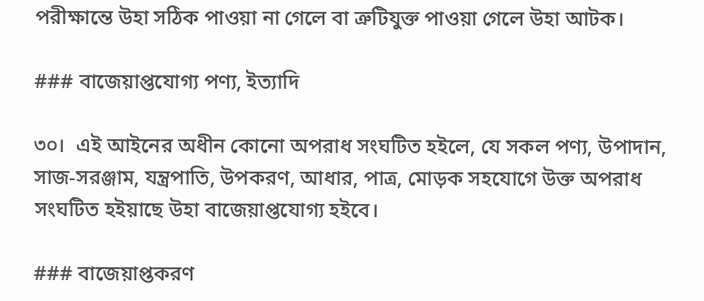পরীক্ষান্তে উহা সঠিক পাওয়া না গেলে বা ত্রুটিযুক্ত পাওয়া গেলে উহা আটক।

### বাজেয়াপ্তযোগ্য পণ্য, ইত্যাদি

৩০।  এই আইনের অধীন কোনো অপরাধ সংঘটিত হইলে, যে সকল পণ্য, উপাদান, সাজ-সরঞ্জাম, যন্ত্রপাতি, উপকরণ, আধার, পাত্র, মোড়ক সহযোগে উক্ত অপরাধ সংঘটিত হইয়াছে উহা বাজেয়াপ্তযোগ্য হইবে।

### বাজেয়াপ্তকরণ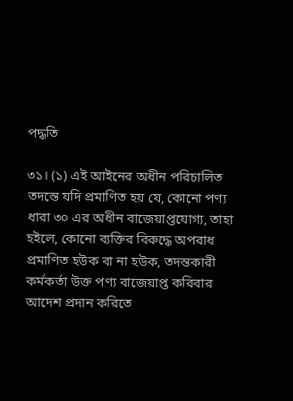পদ্ধতি

৩১। (১) এই আইনের অধীন পরিচালিত তদন্তে যদি প্রমাণিত হয় যে, কোনো পণ্য ধারা ৩০ এর অধীন বাজেয়াপ্তযোগ্য, তাহা হইলে, কোনো ব্যক্তির বিরুদ্ধে অপরাধ প্রমাণিত হউক বা না হউক, তদন্তকারী কর্মকর্তা উক্ত পণ্য বাজেয়াপ্ত করিবার আদেশ প্রদান করিতে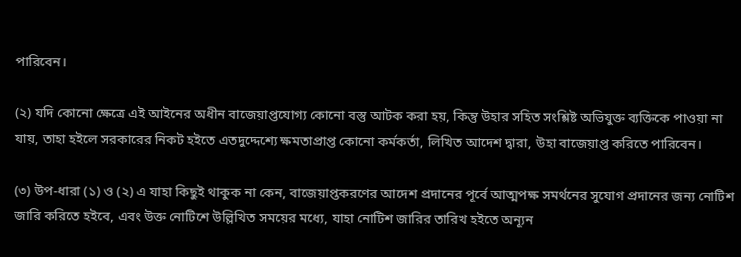পারিবেন।

(২) যদি কোনো ক্ষেত্রে এই আইনের অধীন বাজেয়াপ্তযোগ্য কোনো বস্তু আটক করা হয়, কিন্তু উহার সহিত সংশ্লিষ্ট অভিযুক্ত ব্যক্তিকে পাওয়া না যায়, তাহা হইলে সরকারের নিকট হইতে এতদুদ্দেশ্যে ক্ষমতাপ্রাপ্ত কোনো কর্মকর্তা, লিখিত আদেশ দ্বারা, উহা বাজেয়াপ্ত করিতে পারিবেন।

(৩) উপ-ধারা (১) ও (২) এ যাহা কিছুই থাকুক না কেন, বাজেয়াপ্তকরণের আদেশ প্রদানের পূর্বে আত্মপক্ষ সমর্থনের সুযোগ প্রদানের জন্য নোটিশ জারি করিতে হইবে, এবং উক্ত নোটিশে উল্লিখিত সময়ের মধ্যে, যাহা নোটিশ জারির তারিখ হইতে অন্যূন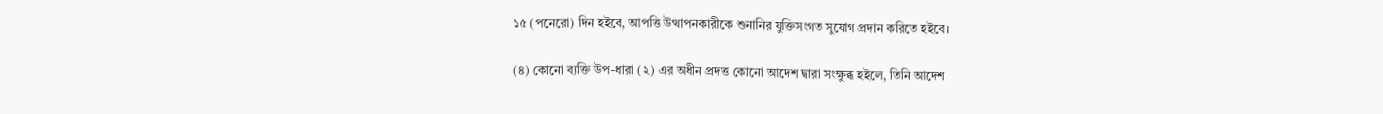১৫ (পনেরো) দিন হইবে, আপত্তি উত্থাপনকারীকে শুনানির যুক্তিসংগত সুযোগ প্রদান করিতে হইবে।

(৪) কোনো ব্যক্তি উপ-ধারা (২) এর অধীন প্রদত্ত কোনো আদেশ দ্বারা সংক্ষুব্ধ হইলে, তিনি আদেশ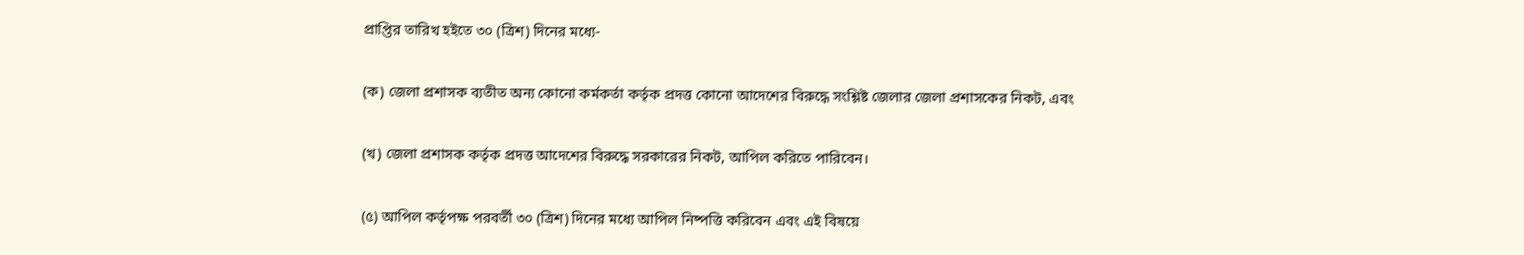প্রাপ্তির তারিখ হইতে ৩০ (ত্রিশ) দিনের মধ্যে-

(ক) জেলা প্রশাসক ব্যতীত অন্য কোনো কর্মকর্তা কর্তৃক প্রদত্ত কোনো আদেশের বিরুদ্ধে সংশ্লিষ্ট জেলার জেলা প্রশাসকের নিকট, এবং

(খ) জেলা প্রশাসক কর্তৃক প্রদত্ত আদেশের বিরুদ্ধে সরকারের নিকট, আপিল করিতে পারিবেন।

(৫) আপিল কর্তৃপক্ষ পরবর্তী ৩০ (ত্রিশ) দিনের মধ্যে আপিল নিষ্পত্তি করিবেন এবং এই বিষয়ে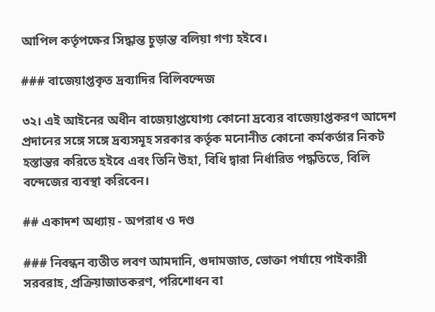আপিল কর্তৃপক্ষের সিদ্ধান্ত চুড়ান্ত বলিয়া গণ্য হইবে।

### বাজেয়াপ্তকৃত দ্রব্যাদির বিলিবন্দেজ

৩২। এই আইনের অধীন বাজেয়াপ্তযোগ্য কোনো দ্রব্যের বাজেয়াপ্তকরণ আদেশ প্রদানের সঙ্গে সঙ্গে দ্রব্যসমূহ সরকার কর্তৃক মনোনীত কোনো কর্মকর্তার নিকট হস্তান্তর করিতে হইবে এবং তিনি উহা, বিধি দ্বারা নির্ধারিত পদ্ধতিতে, বিলি বন্দেজের ব্যবস্থা করিবেন।

## একাদশ অধ্যায় - অপরাধ ও দণ্ড

### নিবন্ধন ব্যতীত লবণ আমদানি, গুদামজাত, ভোক্তা পর্যায়ে পাইকারী সরবরাহ, প্রক্রিয়াজাতকরণ, পরিশোধন বা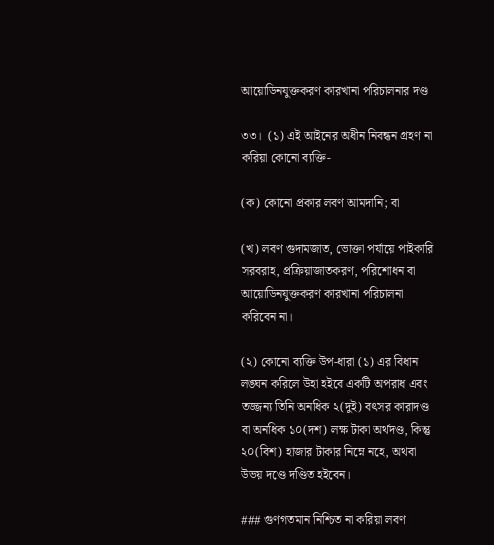আয়োডিনযুক্তকরণ কারখানা পরিচালনার দণ্ড

৩৩।  (১) এই আইনের অধীন নিবন্ধন গ্রহণ না করিয়া কোনো ব্যক্তি-

(ক) কোনো প্রকার লবণ আমদানি; বা

(খ) লবণ গুদামজাত, ভোক্তা পর্যায়ে পাইকারি সরবরাহ, প্রক্রিয়াজাতকরণ, পরিশোধন বা আয়োডিনযুক্তকরণ কারখানা পরিচালনা করিবেন না।

(২) কোনো ব্যক্তি উপ-ধারা (১) এর বিধান লঙ্ঘন করিলে উহা হইবে একটি অপরাধ এবং তজ্জন্য তিনি অনধিক ২(দুই) বৎসর কারাদণ্ড বা অনধিক ১০(দশ) লক্ষ টাকা অর্থদণ্ড, কিন্তু ২০(বিশ) হাজার টাকার নিম্নে নহে, অথবা উভয় দণ্ডে দণ্ডিত হইবেন।

### গুণগতমান নিশ্চিত না করিয়া লবণ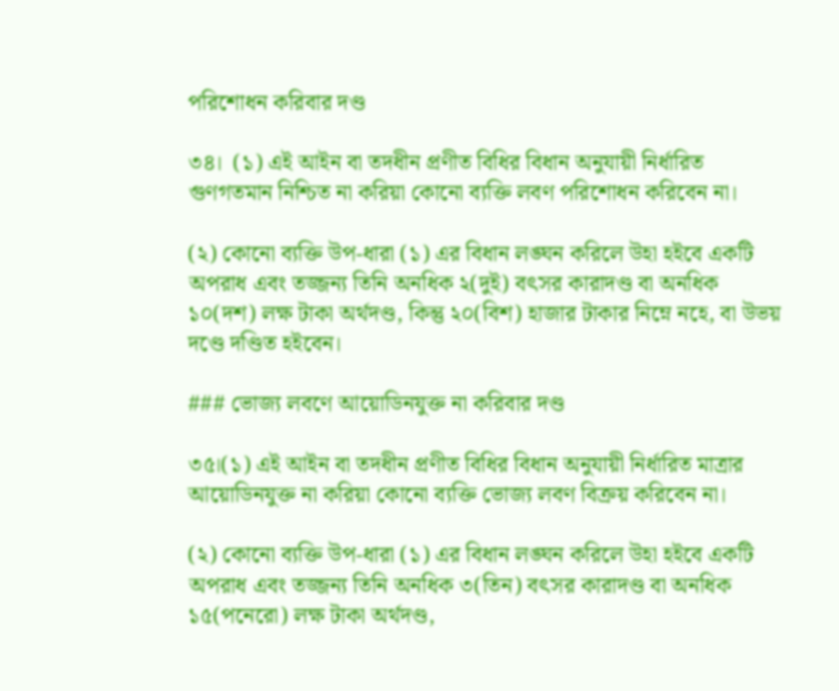পরিশোধন করিবার দণ্ড

৩৪।  (১) এই আইন বা তদধীন প্রণীত বিধির বিধান অনুযায়ী নির্ধারিত গুণগতমান নিশ্চিত না করিয়া কোনো ব্যক্তি লবণ পরিশোধন করিবেন না।

(২) কোনো ব্যক্তি উপ-ধারা (১) এর বিধান লঙ্ঘন করিলে উহা হইবে একটি অপরাধ এবং তজ্জন্য তিনি অনধিক ২(দুই) বৎসর কারাদণ্ড বা অনধিক ১০(দশ) লক্ষ টাকা অর্থদণ্ড, কিন্তু ২০(বিশ) হাজার টাকার নিম্নে নহে, বা উভয় দণ্ডে দণ্ডিত হইবেন।

### ভোজ্য লবণে আয়োডিনযুক্ত না করিবার দণ্ড

৩৫।(১) এই আইন বা তদধীন প্রণীত বিধির বিধান অনুযায়ী নির্ধারিত মাত্রার আয়োডিনযুক্ত না করিয়া কোনো ব্যক্তি ভোজ্য লবণ বিক্রয় করিবেন না।

(২) কোনো ব্যক্তি উপ-ধারা (১) এর বিধান লঙ্ঘন করিলে উহা হইবে একটি অপরাধ এবং তজ্জন্য তিনি অনধিক ৩(তিন) বৎসর কারাদণ্ড বা অনধিক ১৫(পনেরো) লক্ষ টাকা অর্থদণ্ড,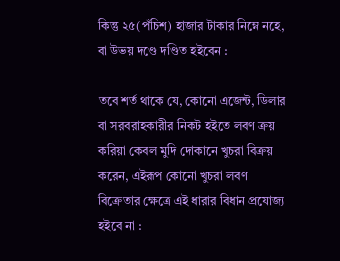কিন্তু ২৫(পঁচিশ) হাজার টাকার নিম্নে নহে, বা উভয় দণ্ডে দণ্ডিত হইবেন :

তবে শর্ত থাকে যে, কোনো এজেন্ট, ডিলার বা সরবরাহকারীর নিকট হইতে লবণ ক্রয় করিয়া কেবল মুদি দোকানে খুচরা বিক্রয় করেন, এইরূপ কোনো খুচরা লবণ বিক্রেতার ক্ষেত্রে এই ধারার বিধান প্রযোজ্য হইবে না :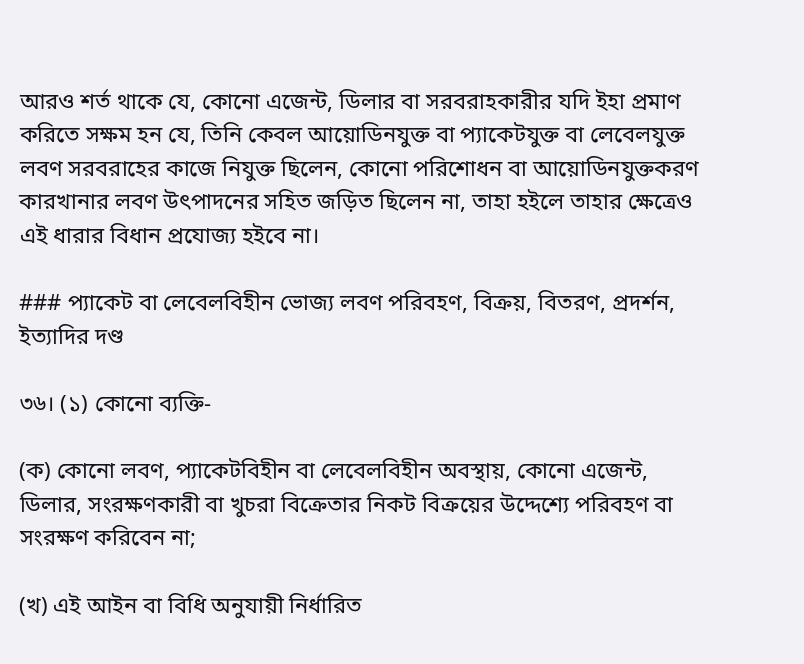আরও শর্ত থাকে যে, কোনো এজেন্ট, ডিলার বা সরবরাহকারীর যদি ইহা প্রমাণ করিতে সক্ষম হন যে, তিনি কেবল আয়োডিনযুক্ত বা প্যাকেটযুক্ত বা লেবেলযুক্ত লবণ সরবরাহের কাজে নিযুক্ত ছিলেন, কোনো পরিশোধন বা আয়োডিনযুক্তকরণ কারখানার লবণ উৎপাদনের সহিত জড়িত ছিলেন না, তাহা হইলে তাহার ক্ষেত্রেও এই ধারার বিধান প্রযোজ্য হইবে না।

### প্যাকেট বা লেবেলবিহীন ভোজ্য লবণ পরিবহণ, বিক্রয়, বিতরণ, প্রদর্শন, ইত্যাদির দণ্ড

৩৬। (১) কোনো ব্যক্তি-

(ক) কোনো লবণ, প্যাকেটবিহীন বা লেবেলবিহীন অবস্থায়, কোনো এজেন্ট, ডিলার, সংরক্ষণকারী বা খুচরা বিক্রেতার নিকট বিক্রয়ের উদ্দেশ্যে পরিবহণ বা সংরক্ষণ করিবেন না;

(খ) এই আইন বা বিধি অনুযায়ী নির্ধারিত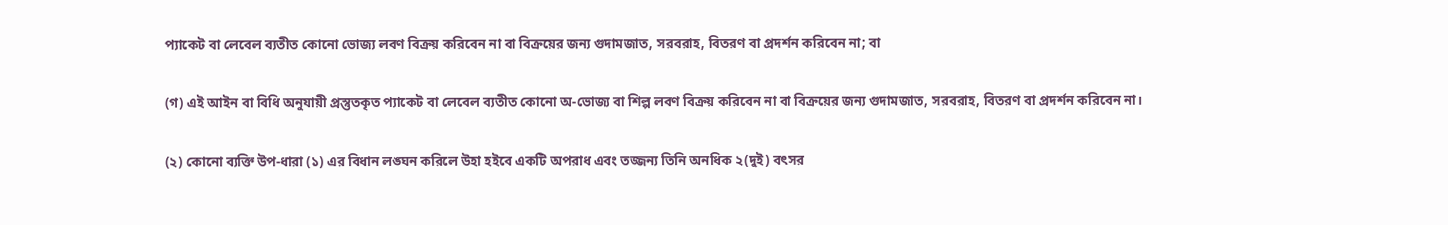প্যাকেট বা লেবেল ব্যতীত কোনো ভোজ্য লবণ বিক্রয় করিবেন না বা বিক্রয়ের জন্য গুদামজাত, সরবরাহ, বিতরণ বা প্রদর্শন করিবেন না; বা

(গ) এই আইন বা বিধি অনুযায়ী প্রস্তুতকৃত প্যাকেট বা লেবেল ব্যতীত কোনো অ-ভোজ্য বা শিল্প লবণ বিক্রয় করিবেন না বা বিক্রয়ের জন্য গুদামজাত, সরবরাহ, বিতরণ বা প্রদর্শন করিবেন না।

(২) কোনো ব্যক্তি উপ-ধারা (১) এর বিধান লঙ্ঘন করিলে উহা হইবে একটি অপরাধ এবং তজ্জন্য তিনি অনধিক ২(দুই) বৎসর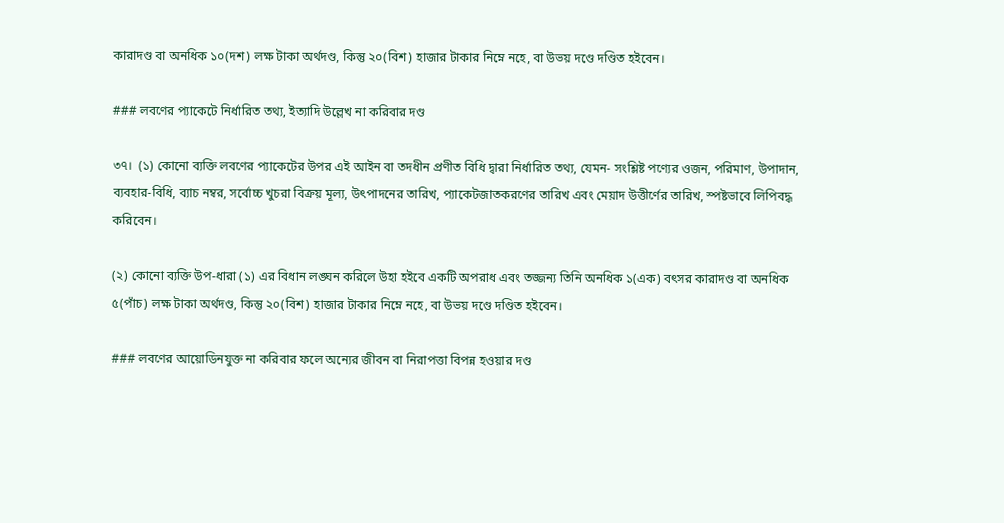কারাদণ্ড বা অনধিক ১০(দশ) লক্ষ টাকা অর্থদণ্ড, কিন্তু ২০(বিশ) হাজার টাকার নিম্নে নহে, বা উভয় দণ্ডে দণ্ডিত হইবেন।

### লবণের প্যাকেটে নির্ধারিত তথ্য, ইত্যাদি উল্লেখ না করিবার দণ্ড

৩৭।  (১) কোনো ব্যক্তি লবণের প্যাকেটের উপর এই আইন বা তদধীন প্রণীত বিধি দ্বারা নির্ধারিত তথ্য, যেমন- সংশ্লিষ্ট পণ্যের ওজন, পরিমাণ, উপাদান, ব্যবহার-বিধি, ব্যাচ নম্বর, সর্বোচ্চ খুচরা বিক্রয় মূল্য, উৎপাদনের তারিখ, প্যাকেটজাতকরণের তারিখ এবং মেয়াদ উত্তীর্ণের তারিখ, স্পষ্টভাবে লিপিবদ্ধ করিবেন।

(২) কোনো ব্যক্তি উপ-ধারা (১) এর বিধান লঙ্ঘন করিলে উহা হইবে একটি অপরাধ এবং তজ্জন্য তিনি অনধিক ১(এক) বৎসর কারাদণ্ড বা অনধিক ৫(পাঁচ) লক্ষ টাকা অর্থদণ্ড, কিন্তু ২০(বিশ) হাজার টাকার নিম্নে নহে, বা উভয় দণ্ডে দণ্ডিত হইবেন।

### লবণের আয়োডিনযুক্ত না করিবার ফলে অন্যের জীবন বা নিরাপত্তা বিপন্ন হওয়ার দণ্ড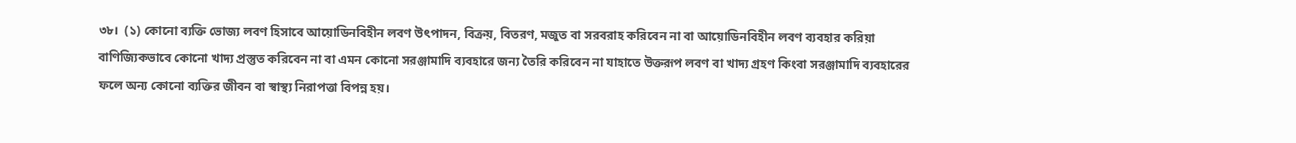৩৮।  (১) কোনো ব্যক্তি ভোজ্য লবণ হিসাবে আয়োডিনবিহীন লবণ উৎপাদন, বিক্রয়, বিতরণ, মজুত বা সরবরাহ করিবেন না বা আয়োডিনবিহীন লবণ ব্যবহার করিয়া বাণিজ্যিকভাবে কোনো খাদ্য প্রস্তুত করিবেন না বা এমন কোনো সরঞ্জামাদি ব্যবহারে জন্য তৈরি করিবেন না যাহাতে উক্তরূপ লবণ বা খাদ্য গ্রহণ কিংবা সরঞ্জামাদি ব্যবহারের ফলে অন্য কোনো ব্যক্তির জীবন বা স্বাস্থ্য নিরাপত্তা বিপন্ন হয়।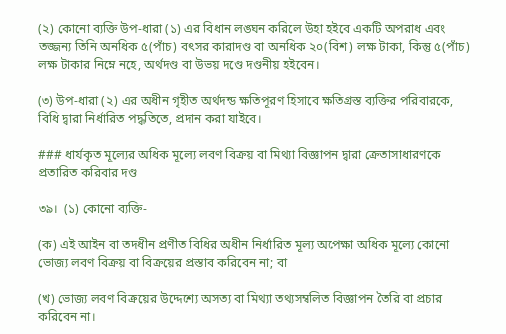(২) কোনো ব্যক্তি উপ-ধারা (১) এর বিধান লঙ্ঘন করিলে উহা হইবে একটি অপরাধ এবং তজ্জন্য তিনি অনধিক ৫(পাঁচ) বৎসর কারাদণ্ড বা অনধিক ২০(বিশ) লক্ষ টাকা, কিন্তু ৫(পাঁচ) লক্ষ টাকার নিম্নে নহে, অর্থদণ্ড বা উভয় দণ্ডে দণ্ডনীয় হইবেন।

(৩) উপ-ধারা (২) এর অধীন গৃহীত অর্থদন্ড ক্ষতিপূরণ হিসাবে ক্ষতিগ্রস্ত ব্যক্তির পরিবারকে, বিধি দ্বারা নির্ধারিত পদ্ধতিতে, প্রদান করা যাইবে।

### ধার্যকৃত মূল্যের অধিক মূল্যে লবণ বিক্রয় বা মিথ্যা বিজ্ঞাপন দ্বারা ক্রেতাসাধারণকে প্রতারিত করিবার দণ্ড

৩৯।  (১) কোনো ব্যক্তি-

(ক) এই আইন বা তদধীন প্রণীত বিধির অধীন নির্ধারিত মূল্য অপেক্ষা অধিক মূল্যে কোনো ভোজ্য লবণ বিক্রয় বা বিক্রয়ের প্রস্তাব করিবেন না; বা

(খ) ভোজ্য লবণ বিক্রয়ের উদ্দেশ্যে অসত্য বা মিথ্যা তথ্যসম্বলিত বিজ্ঞাপন তৈরি বা প্রচার করিবেন না।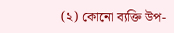(২) কোনো ব্যক্তি উপ-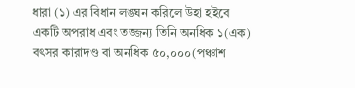ধারা (১) এর বিধান লঙ্ঘন করিলে উহা হইবে একটি অপরাধ এবং তজ্জন্য তিনি অনধিক ১(এক) বৎসর কারাদণ্ড বা অনধিক ৫০,০০০(পঞ্চাশ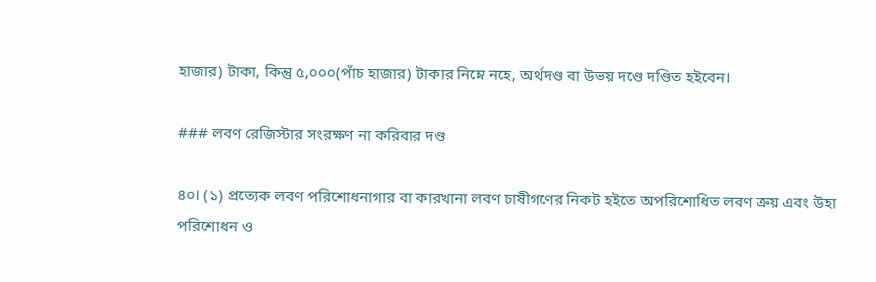হাজার) টাকা, কিন্তু ৫,০০০(পাঁচ হাজার) টাকার নিম্নে নহে, অর্থদণ্ড বা উভয় দণ্ডে দণ্ডিত হইবেন।

### লবণ রেজিস্টার সংরক্ষণ না করিবার দণ্ড

৪০। (১) প্রত্যেক লবণ পরিশোধনাগার বা কারখানা লবণ চাষীগণের নিকট হইতে অপরিশোধিত লবণ ক্রয় এবং উহা পরিশোধন ও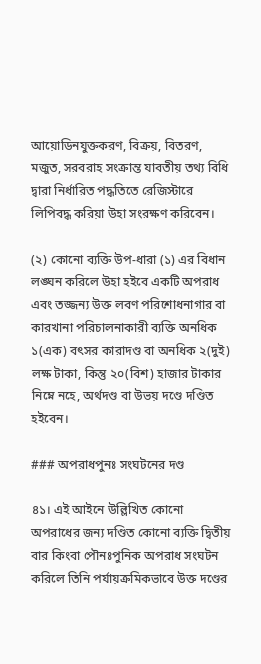আয়োডিনযুক্তকরণ, বিক্রয়, বিতরণ, মজুত, সরবরাহ সংক্রান্ত যাবতীয় তথ্য বিধি দ্বারা নির্ধারিত পদ্ধতিতে রেজিস্টারে লিপিবদ্ধ করিয়া উহা সংরক্ষণ করিবেন।

(২) কোনো ব্যক্তি উপ-ধারা (১) এর বিধান লঙ্ঘন করিলে উহা হইবে একটি অপরাধ এবং তজ্জন্য উক্ত লবণ পরিশোধনাগার বা কারখানা পরিচালনাকারী ব্যক্তি অনধিক ১(এক) বৎসর কারাদণ্ড বা অনধিক ২(দুই) লক্ষ টাকা, কিন্তু ২০(বিশ) হাজার টাকার নিম্নে নহে, অর্থদণ্ড বা উভয় দণ্ডে দণ্ডিত হইবেন।

### অপরাধপুনঃ সংঘটনের দণ্ড

৪১। এই আইনে উল্লিখিত কোনো অপরাধের জন্য দণ্ডিত কোনো ব্যক্তি দ্বিতীয় বার কিংবা পৌনঃপুনিক অপরাধ সংঘটন করিলে তিনি পর্যায়ক্রমিকভাবে উক্ত দণ্ডের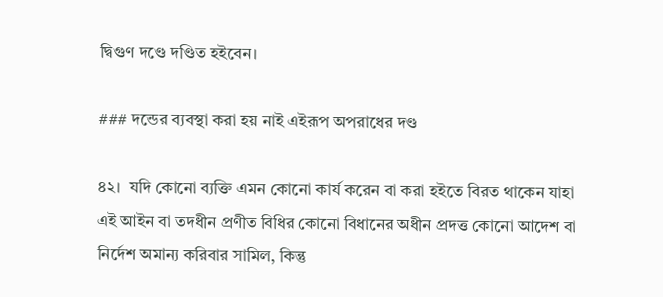দ্বিগুণ দণ্ডে দণ্ডিত হইবেন।

### দন্ডের ব্যবস্থা করা হয় নাই এইরূপ অপরাধের দণ্ড

৪২।  যদি কোনো ব্যক্তি এমন কোনো কার্য করেন বা করা হইতে বিরত থাকেন যাহা এই আইন বা তদধীন প্রণীত বিধির কোনো বিধানের অধীন প্রদত্ত কোনো আদেশ বা নির্দেশ অমান্য করিবার সামিল, কিন্তু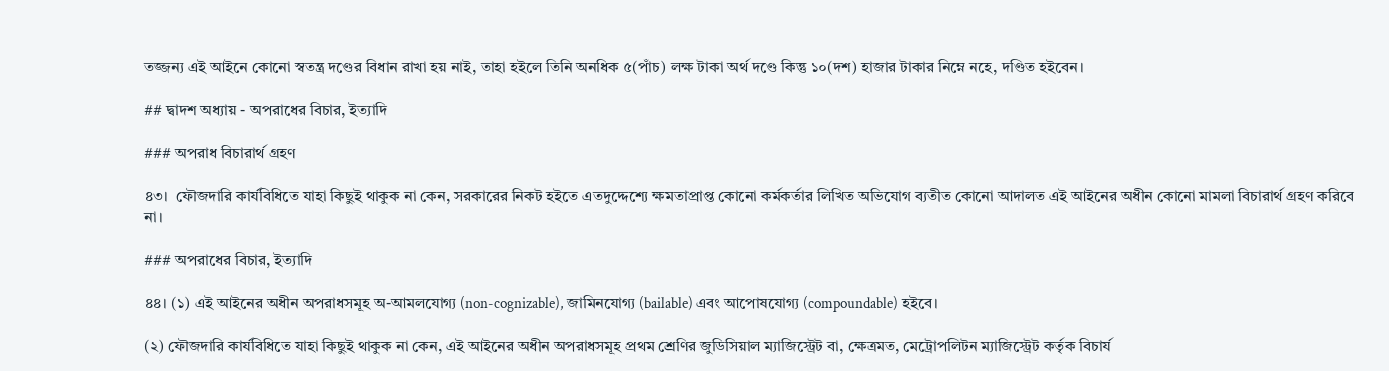তজ্জন্য এই আইনে কোনো স্বতন্ত্র দণ্ডের বিধান রাখা হয় নাই, তাহা হইলে তিনি অনধিক ৫(পাঁচ) লক্ষ টাকা অর্থ দণ্ডে কিন্তু ১০(দশ) হাজার টাকার নিম্নে নহে, দণ্ডিত হইবেন।

## দ্বাদশ অধ্যায় - অপরাধের বিচার, ইত্যাদি

### অপরাধ বিচারার্থ গ্রহণ

৪৩।  ফৌজদারি কার্যবিধিতে যাহা কিছুই থাকুক না কেন, সরকারের নিকট হইতে এতদুদ্দেশ্যে ক্ষমতাপ্রাপ্ত কোনো কর্মকর্তার লিখিত অভিযোগ ব্যতীত কোনো আদালত এই আইনের অধীন কোনো মামলা বিচারার্থ গ্রহণ করিবে না।

### অপরাধের বিচার, ইত্যাদি

৪৪। (১) এই আইনের অধীন অপরাধসমূহ অ-আমলযোগ্য (non-cognizable), জামিনযোগ্য (bailable) এবং আপোষযোগ্য (compoundable) হইবে।

(২) ফৌজদারি কার্যবিধিতে যাহা কিছুই থাকুক না কেন, এই আইনের অধীন অপরাধসমূহ প্রথম শ্রেণির জুডিসিয়াল ম্যাজিস্ট্রেট বা, ক্ষেত্রমত, মেট্রোপলিটন ম্যাজিস্ট্রেট কর্তৃক বিচার্য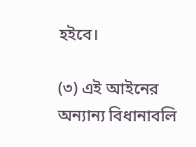হইবে।

(৩) এই আইনের অন্যান্য বিধানাবলি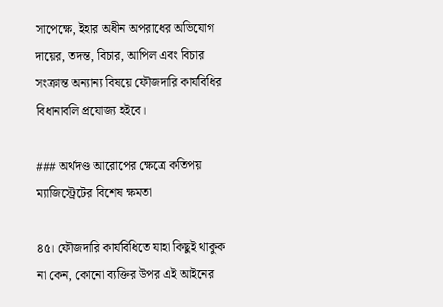সাপেক্ষে, ইহার অধীন অপরাধের অভিযোগ দায়ের, তদন্ত, বিচার, আপিল এবং বিচার সংক্রান্ত অন্যান্য বিষয়ে ফৌজদারি কার্যবিধির বিধানাবলি প্রযোজ্য হইবে।

### অর্থদণ্ড আরোপের ক্ষেত্রে কতিপয় ম্যাজিস্ট্রেটের বিশেষ ক্ষমতা

৪৫। ফৌজদারি কার্যবিধিতে যাহা কিছুই থাকুক না কেন, কোনো ব্যক্তির উপর এই আইনের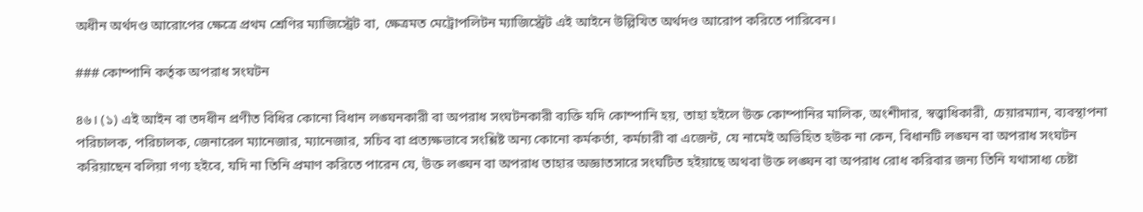অধীন অর্থদণ্ড আরোপের ক্ষেত্রে প্রথম শ্রেণির ম্যাজিস্ট্রেট বা, ক্ষেত্রমত মেট্রোপলিটন ম্যাজিস্ট্রেট এই আইনে উল্লিখিত অর্থদণ্ড আরোপ করিতে পারিবেন।

### কোম্পানি কর্তৃক অপরাধ সংঘটন

৪৬। (১) এই আইন বা তদধীন প্রণীত বিধির কোনো বিধান লঙ্ঘনকারী বা অপরাধ সংঘটনকারী ব্যক্তি যদি কোম্পানি হয়, তাহা হইলে উক্ত কোম্পানির মালিক, অংশীদার, স্বত্ত্বাধিকারী, চেয়ারম্যান, ব্যবস্থাপনা পরিচালক, পরিচালক, জেনারেল ম্যানেজার, ম্যানেজার, সচিব বা প্রত্যক্ষভাবে সংশ্লিষ্ট অন্য কোনো কর্মকর্তা, কর্মচারী বা এজেন্ট, যে নামেই অভিহিত হউক না কেন, বিধানটি লঙ্ঘন বা অপরাধ সংঘটন করিয়াছেন বলিয়া গণ্য হইবে, যদি না তিনি প্রমাণ করিতে পারেন যে, উক্ত লঙ্ঘন বা অপরাধ তাহার অজ্ঞাতসারে সংঘটিত হইয়াছে অথবা উক্ত লঙ্ঘন বা অপরাধ রোধ করিবার জন্য তিনি যথাসাধ্য চেষ্টা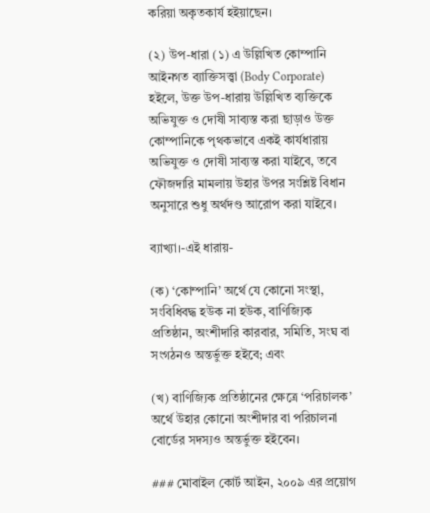করিয়া অকৃতকার্য হইয়াছেন।

(২) উপ-ধারা (১) এ উল্লিখিত কোম্পানি আইনগত ব্যাক্তিসত্ত্বা (Body Corporate) হইলে, উক্ত উপ-ধারায় উল্লিখিত ব্যক্তিকে অভিযুক্ত ও দোষী সাব্যস্ত করা ছাড়াও উক্ত কোম্পানিকে পৃথকভাবে একই কার্যধারায় অভিযুক্ত ও দোষী সাব্যস্ত করা যাইবে, তবে ফৌজদারি মামলায় উহার উপর সংশ্লিষ্ট বিধান অনুসারে শুধু অর্থদণ্ড আরোপ করা যাইবে।

ব্যাখ্যা।-এই ধারায়-

(ক) ‘কোম্পানি’ অর্থে যে কোনো সংস্থা, সংবিধিবদ্ধ হউক না হউক, বাণিজ্যিক প্রতিষ্ঠান, অংশীদারি কারবার, সমিতি, সংঘ বা সংগঠনও অন্তর্ভুক্ত হইবে; এবং

(খ) বাণিজ্যিক প্রতিষ্ঠানের ক্ষেত্রে ‘পরিচালক’ অর্থে উহার কোনো অংশীদার বা পরিচালনা বোর্ডের সদস্যও অন্তর্ভুক্ত হইবেন।

### মোবাইল কোর্ট আইন, ২০০৯ এর প্রয়োগ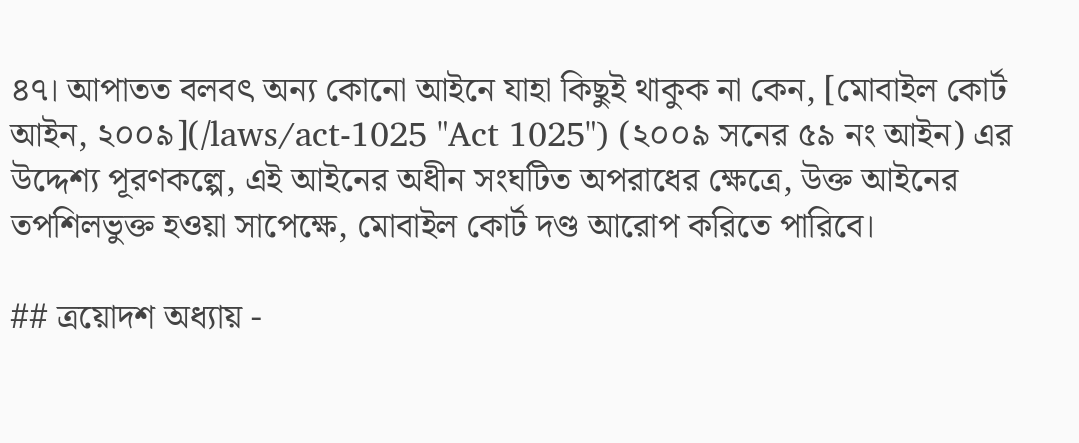৪৭। আপাতত বলবৎ অন্য কোনো আইনে যাহা কিছুই থাকুক না কেন, [মোবাইল কোর্ট আইন, ২০০৯](/laws/act-1025 "Act 1025") (২০০৯ সনের ৫৯ নং আইন) এর উদ্দেশ্য পূরণকল্পে, এই আইনের অধীন সংঘটিত অপরাধের ক্ষেত্রে, উক্ত আইনের তপশিলভুক্ত হওয়া সাপেক্ষে, মোবাইল কোর্ট দণ্ড আরোপ করিতে পারিবে।

## ত্রয়োদশ অধ্যায় -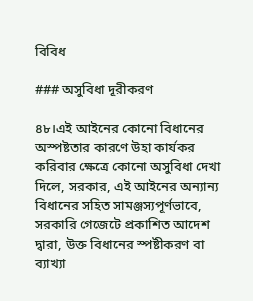বিবিধ

### অসুবিধা দূরীকরণ

৪৮।এই আইনের কোনো বিধানের অস্পষ্টতার কারণে উহা কার্যকর করিবার ক্ষেত্রে কোনো অসুবিধা দেখা দিলে, সরকার, এই আইনের অন্যান্য বিধানের সহিত সামঞ্জস্যপূর্ণভাবে, সরকারি গেজেটে প্রকাশিত আদেশ দ্বারা, উক্ত বিধানের স্পষ্টীকরণ বা ব্যাখ্যা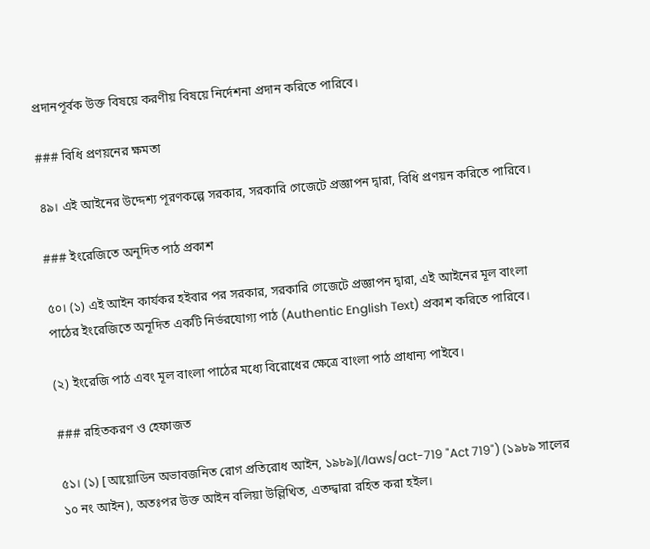প্রদানপূর্বক উক্ত বিষয়ে করণীয় বিষয়ে নির্দেশনা প্রদান করিতে পারিবে।

### বিধি প্রণয়নের ক্ষমতা

৪৯। এই আইনের উদ্দেশ্য পূরণকল্পে সরকার, সরকারি গেজেটে প্রজ্ঞাপন দ্বারা, বিধি প্রণয়ন করিতে পারিবে।

### ইংরেজিতে অনূদিত পাঠ প্রকাশ

৫০। (১) এই আইন কার্যকর হইবার পর সরকার, সরকারি গেজেটে প্রজ্ঞাপন দ্বারা, এই আইনের মূল বাংলা পাঠের ইংরেজিতে অনূদিত একটি নির্ভরযোগ্য পাঠ (Authentic English Text) প্রকাশ করিতে পারিবে।

(২) ইংরেজি পাঠ এবং মূল বাংলা পাঠের মধ্যে বিরোধের ক্ষেত্রে বাংলা পাঠ প্রাধান্য পাইবে।

### রহিতকরণ ও হেফাজত

৫১। (১) [আয়োডিন অভাবজনিত রোগ প্রতিরোধ আইন, ১৯৮৯](/laws/act-719 "Act 719") (১৯৮৯ সালের ১০ নং আইন), অতঃপর উক্ত আইন বলিয়া উল্লিখিত, এতদ্দ্বারা রহিত করা হইল।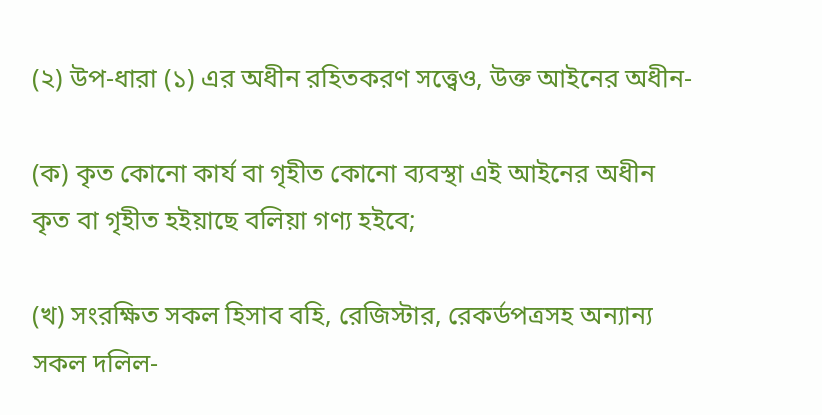(২) উপ-ধারা (১) এর অধীন রহিতকরণ সত্ত্বেও, উক্ত আইনের অধীন-

(ক) কৃত কোনো কার্য বা গৃহীত কোনো ব্যবস্থা এই আইনের অধীন কৃত বা গৃহীত হইয়াছে বলিয়া গণ্য হইবে;

(খ) সংরক্ষিত সকল হিসাব বহি, রেজিস্টার, রেকর্ডপত্রসহ অন্যান্য সকল দলিল-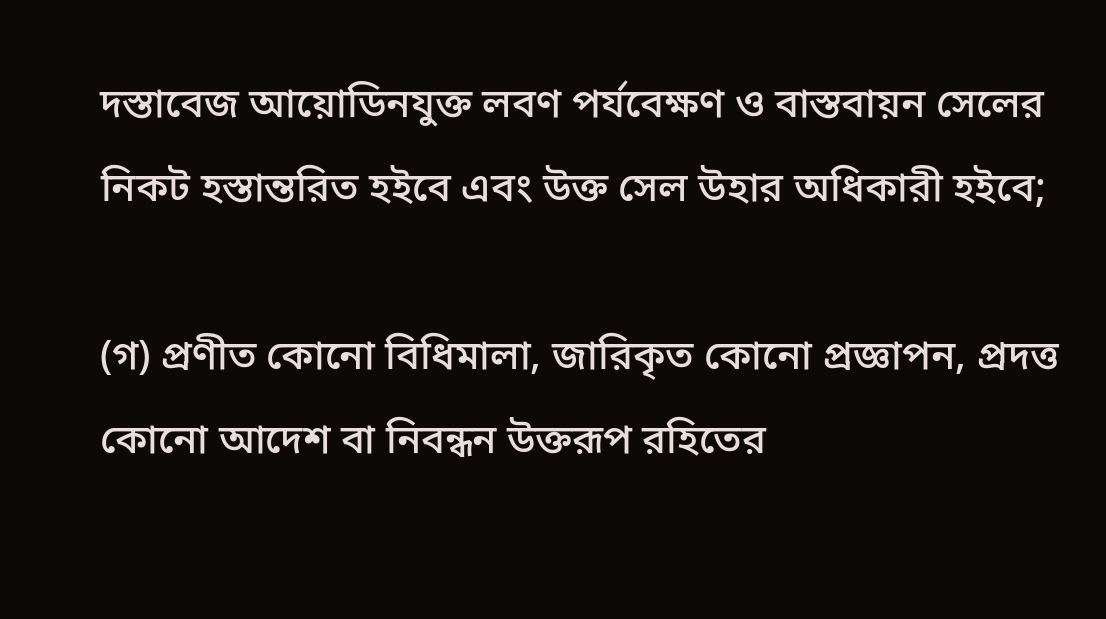দস্তাবেজ আয়োডিনযুক্ত লবণ পর্যবেক্ষণ ও বাস্তবায়ন সেলের নিকট হস্তান্তরিত হইবে এবং উক্ত সেল উহার অধিকারী হইবে;

(গ) প্রণীত কোনো বিধিমালা, জারিকৃত কোনো প্রজ্ঞাপন, প্রদত্ত কোনো আদেশ বা নিবন্ধন উক্তরূপ রহিতের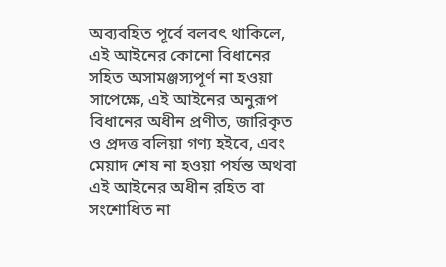অব্যবহিত পূর্বে বলবৎ থাকিলে, এই আইনের কোনো বিধানের সহিত অসামঞ্জস্যপূর্ণ না হওয়া সাপেক্ষে, এই আইনের অনুরূপ বিধানের অধীন প্রণীত, জারিকৃত ও প্রদত্ত বলিয়া গণ্য হইবে, এবং মেয়াদ শেষ না হওয়া পর্যন্ত অথবা এই আইনের অধীন রহিত বা সংশোধিত না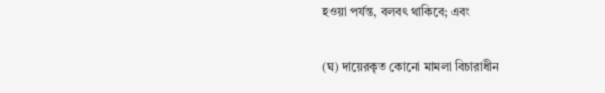হওয়া পর্যন্ত, বলবৎ থাকিবে; এবং

(ঘ) দায়েরকৃত কোনো মামলা বিচারাধীন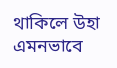থাকিলে উহা এমনভাবে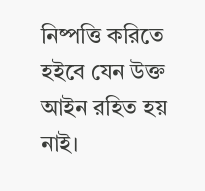নিষ্পত্তি করিতে হইবে যেন উক্ত আইন রহিত হয় নাই।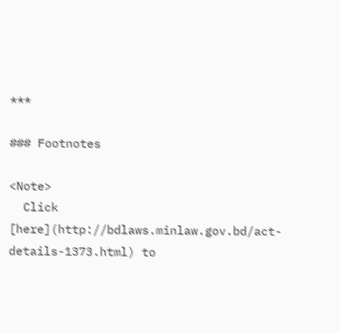***

### Footnotes

<Note>
  Click [here](http://bdlaws.minlaw.gov.bd/act-details-1373.html) to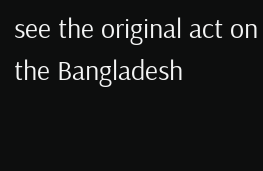see the original act on the Bangladesh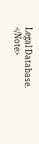Legal Database.
</Note>